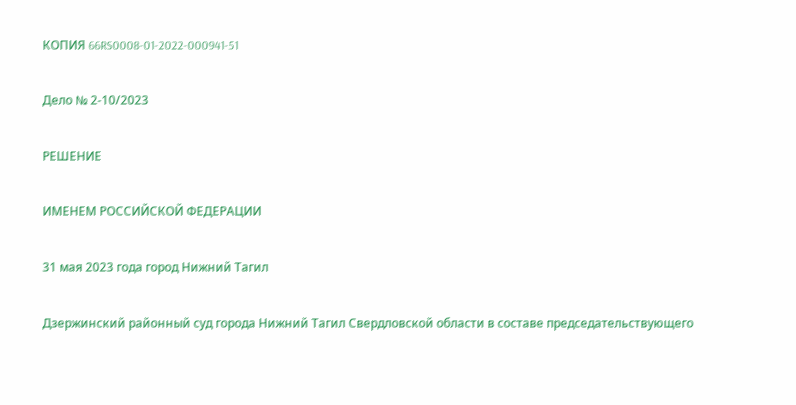КОПИЯ 66RS0008-01-2022-000941-51

Дело № 2-10/2023

РЕШЕНИЕ

ИМЕНЕМ РОССИЙСКОЙ ФЕДЕРАЦИИ

31 мая 2023 года город Нижний Тагил

Дзержинский районный суд города Нижний Тагил Свердловской области в составе председательствующего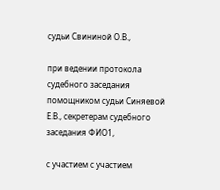судьи Свининой О.В.,

при ведении протокола судебного заседания помощником судьи Синяевой Е.В., секретерам судебного заседания ФИО1,

с участием с участием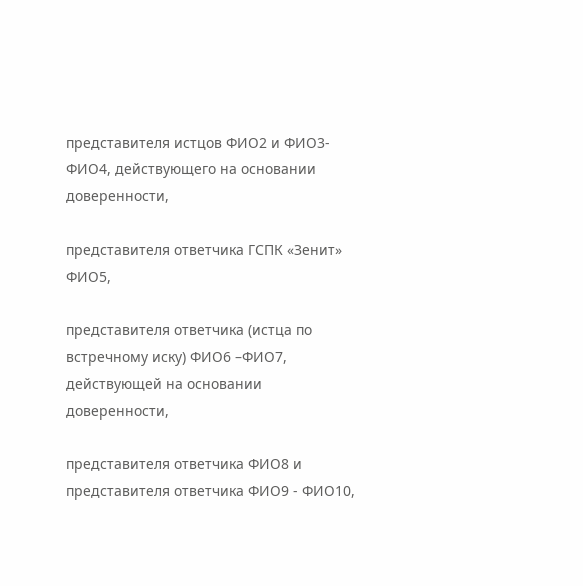представителя истцов ФИО2 и ФИО3- ФИО4, действующего на основании доверенности,

представителя ответчика ГСПК «Зенит» ФИО5,

представителя ответчика (истца по встречному иску) ФИО6 –ФИО7, действующей на основании доверенности,

представителя ответчика ФИО8 и представителя ответчика ФИО9 - ФИО10,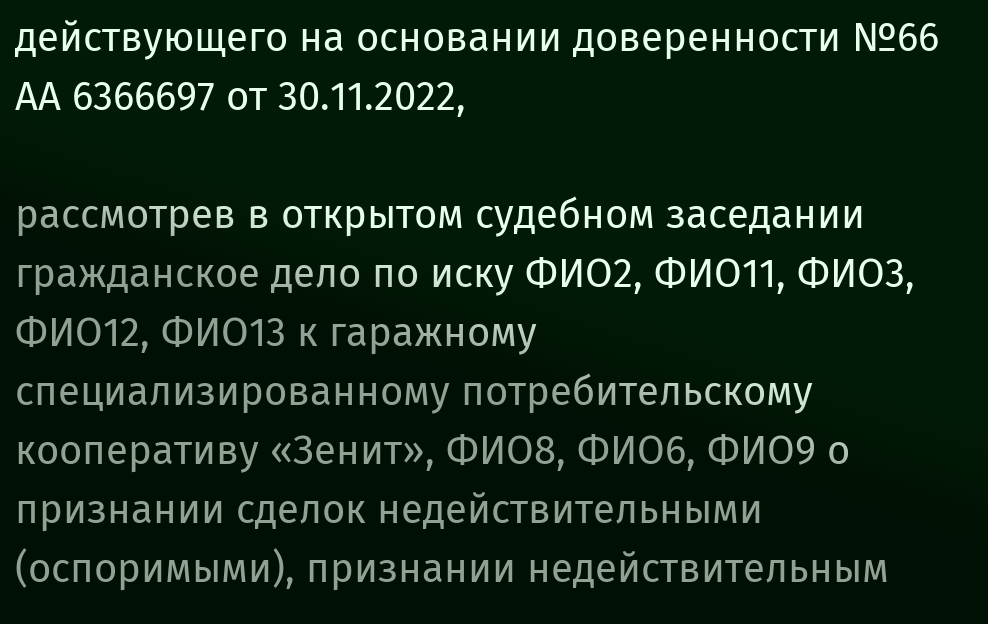действующего на основании доверенности №66 АА 6366697 от 30.11.2022,

рассмотрев в открытом судебном заседании гражданское дело по иску ФИО2, ФИО11, ФИО3, ФИО12, ФИО13 к гаражному специализированному потребительскому кооперативу «Зенит», ФИО8, ФИО6, ФИО9 о признании сделок недействительными (оспоримыми), признании недействительным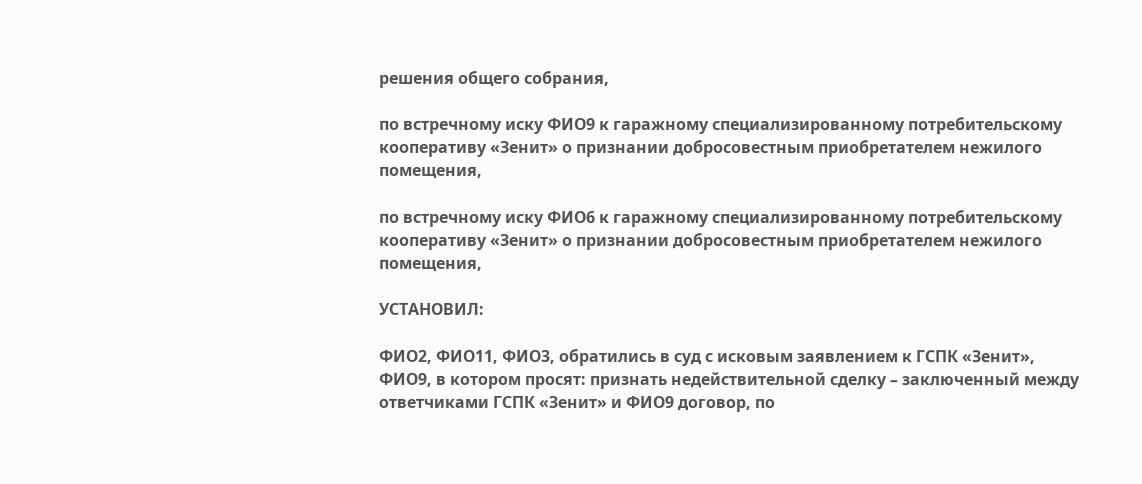решения общего собрания,

по встречному иску ФИО9 к гаражному специализированному потребительскому кооперативу «Зенит» о признании добросовестным приобретателем нежилого помещения,

по встречному иску ФИО6 к гаражному специализированному потребительскому кооперативу «Зенит» о признании добросовестным приобретателем нежилого помещения,

УСТАНОВИЛ:

ФИО2, ФИО11, ФИО3, обратились в суд с исковым заявлением к ГСПК «Зенит», ФИО9, в котором просят: признать недействительной сделку – заключенный между ответчиками ГСПК «Зенит» и ФИО9 договор, по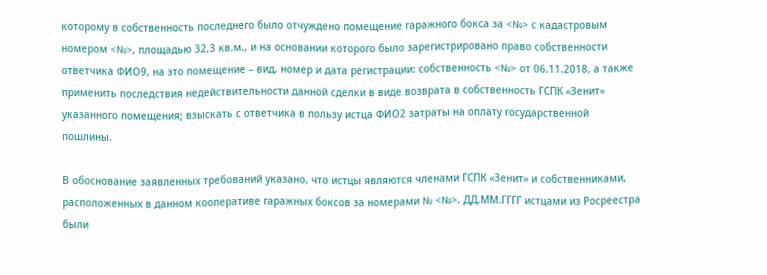которому в собственность последнего было отчуждено помещение гаражного бокса за <№> с кадастровым номером <№>, площадью 32,3 кв.м., и на основании которого было зарегистрировано право собственности ответчика ФИО9, на это помещение – вид, номер и дата регистрации: собственность <№> от 06.11.2018, а также применить последствия недействительности данной сделки в виде возврата в собственность ГСПК «Зенит» указанного помещения; взыскать с ответчика в пользу истца ФИО2 затраты на оплату государственной пошлины.

В обоснование заявленных требований указано, что истцы являются членами ГСПК «Зенит» и собственниками, расположенных в данном кооперативе гаражных боксов за номерами № <№>. ДД.ММ.ГГГГ истцами из Росреестра были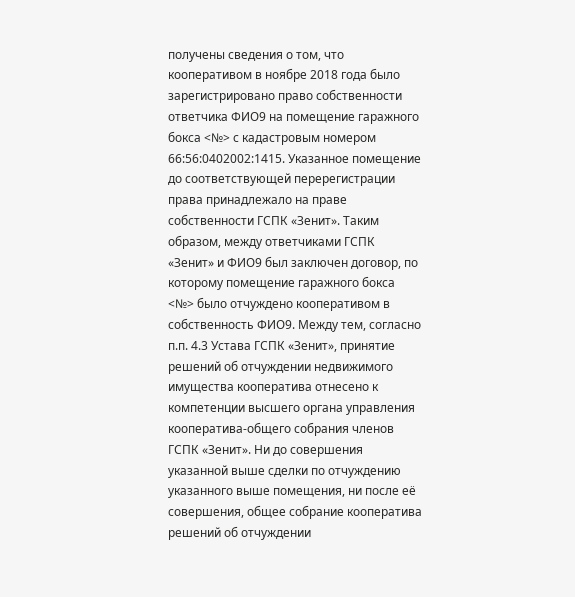получены сведения о том, что кооперативом в ноябре 2018 года было зарегистрировано право собственности ответчика ФИО9 на помещение гаражного бокса <№> с кадастровым номером 66:56:0402002:1415. Указанное помещение до соответствующей перерегистрации права принадлежало на праве собственности ГСПК «Зенит». Таким образом, между ответчиками ГСПК «Зенит» и ФИО9 был заключен договор, по которому помещение гаражного бокса <№> было отчуждено кооперативом в собственность ФИО9. Между тем, согласно п.п. 4.3 Устава ГСПК «Зенит», принятие решений об отчуждении недвижимого имущества кооператива отнесено к компетенции высшего органа управления кооператива-общего собрания членов ГСПК «Зенит». Ни до совершения указанной выше сделки по отчуждению указанного выше помещения, ни после её совершения, общее собрание кооператива решений об отчуждении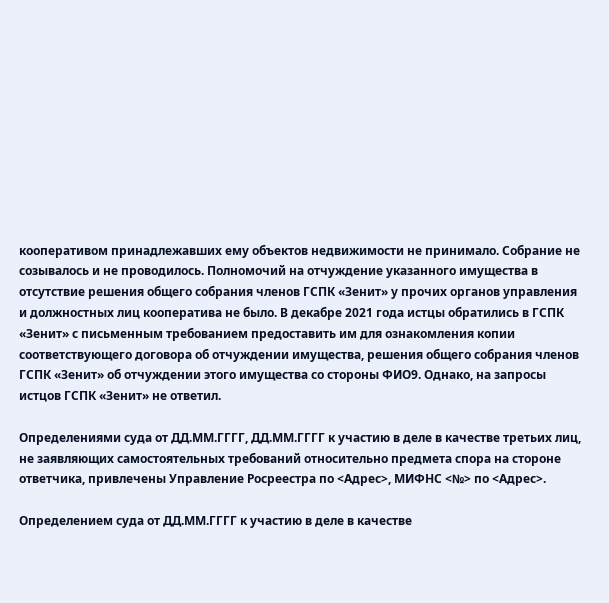кооперативом принадлежавших ему объектов недвижимости не принимало. Собрание не созывалось и не проводилось. Полномочий на отчуждение указанного имущества в отсутствие решения общего собрания членов ГСПК «Зенит» у прочих органов управления и должностных лиц кооператива не было. В декабре 2021 года истцы обратились в ГСПК «Зенит» с письменным требованием предоставить им для ознакомления копии соответствующего договора об отчуждении имущества, решения общего собрания членов ГСПК «Зенит» об отчуждении этого имущества со стороны ФИО9. Однако, на запросы истцов ГСПК «Зенит» не ответил.

Определениями суда от ДД.ММ.ГГГГ, ДД.ММ.ГГГГ к участию в деле в качестве третьих лиц, не заявляющих самостоятельных требований относительно предмета спора на стороне ответчика, привлечены Управление Росреестра по <Адрес>, МИФНС <№> по <Адрес>.

Определением суда от ДД.ММ.ГГГГ к участию в деле в качестве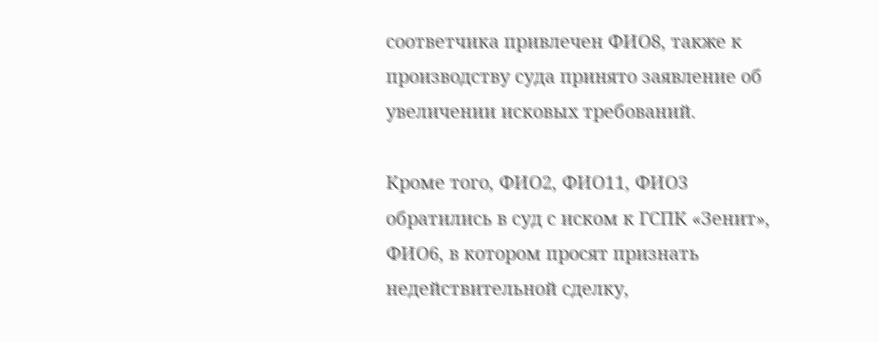соответчика привлечен ФИО8, также к производству суда принято заявление об увеличении исковых требований.

Кроме того, ФИО2, ФИО11, ФИО3 обратились в суд с иском к ГСПК «Зенит», ФИО6, в котором просят признать недействительной сделку,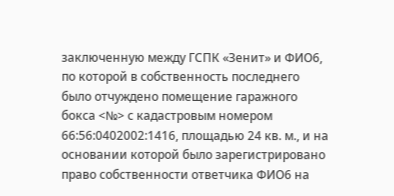заключенную между ГСПК «Зенит» и ФИО6, по которой в собственность последнего было отчуждено помещение гаражного бокса <№> с кадастровым номером 66:56:0402002:1416, площадью 24 кв. м., и на основании которой было зарегистрировано право собственности ответчика ФИО6 на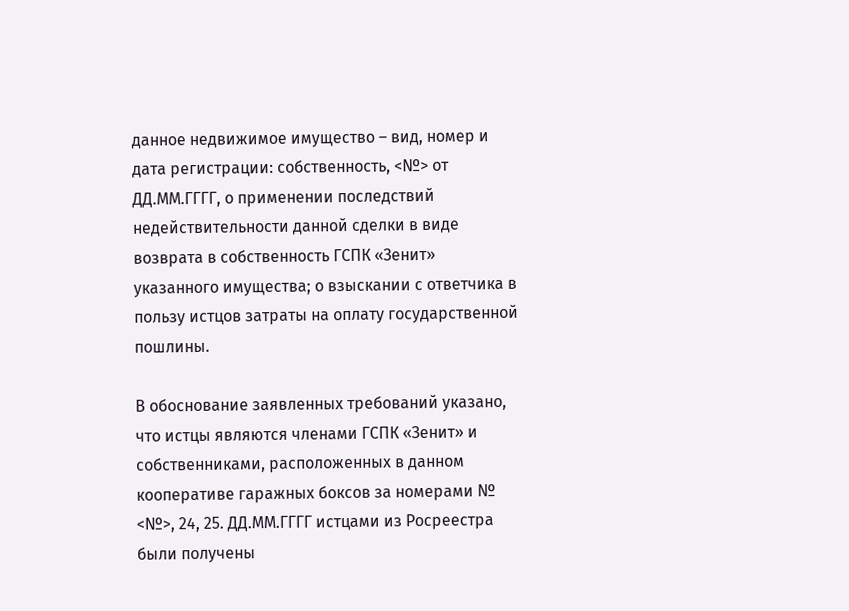данное недвижимое имущество – вид, номер и дата регистрации: собственность, <№> от ДД.ММ.ГГГГ, о применении последствий недействительности данной сделки в виде возврата в собственность ГСПК «Зенит» указанного имущества; о взыскании с ответчика в пользу истцов затраты на оплату государственной пошлины.

В обоснование заявленных требований указано, что истцы являются членами ГСПК «Зенит» и собственниками, расположенных в данном кооперативе гаражных боксов за номерами № <№>, 24, 25. ДД.ММ.ГГГГ истцами из Росреестра были получены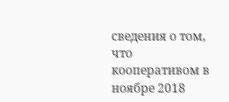сведения о том, что кооперативом в ноябре 2018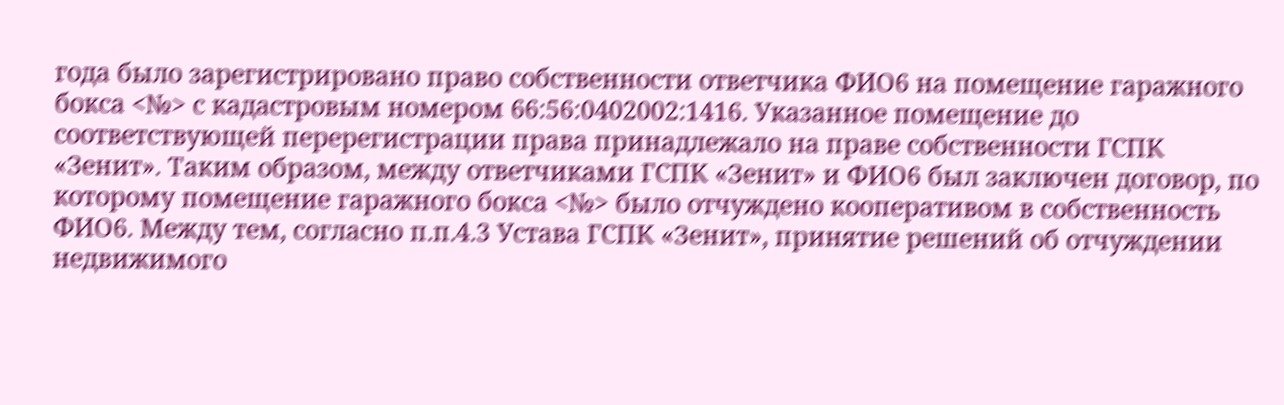года было зарегистрировано право собственности ответчика ФИО6 на помещение гаражного бокса <№> с кадастровым номером 66:56:0402002:1416. Указанное помещение до соответствующей перерегистрации права принадлежало на праве собственности ГСПК «Зенит». Таким образом, между ответчиками ГСПК «Зенит» и ФИО6 был заключен договор, по которому помещение гаражного бокса <№> было отчуждено кооперативом в собственность ФИО6. Между тем, согласно п.п.4.3 Устава ГСПК «Зенит», принятие решений об отчуждении недвижимого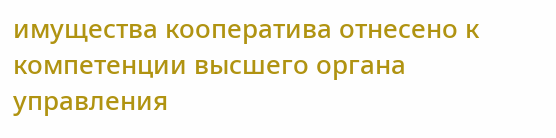имущества кооператива отнесено к компетенции высшего органа управления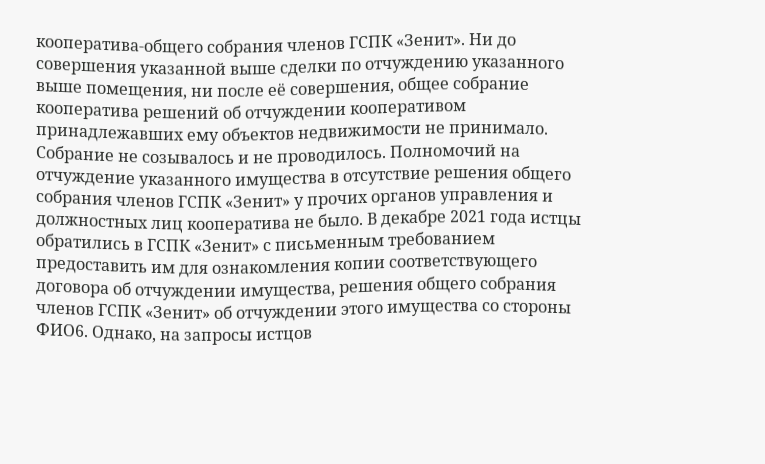кооператива-общего собрания членов ГСПК «Зенит». Ни до совершения указанной выше сделки по отчуждению указанного выше помещения, ни после её совершения, общее собрание кооператива решений об отчуждении кооперативом принадлежавших ему объектов недвижимости не принимало. Собрание не созывалось и не проводилось. Полномочий на отчуждение указанного имущества в отсутствие решения общего собрания членов ГСПК «Зенит» у прочих органов управления и должностных лиц кооператива не было. В декабре 2021 года истцы обратились в ГСПК «Зенит» с письменным требованием предоставить им для ознакомления копии соответствующего договора об отчуждении имущества, решения общего собрания членов ГСПК «Зенит» об отчуждении этого имущества со стороны ФИО6. Однако, на запросы истцов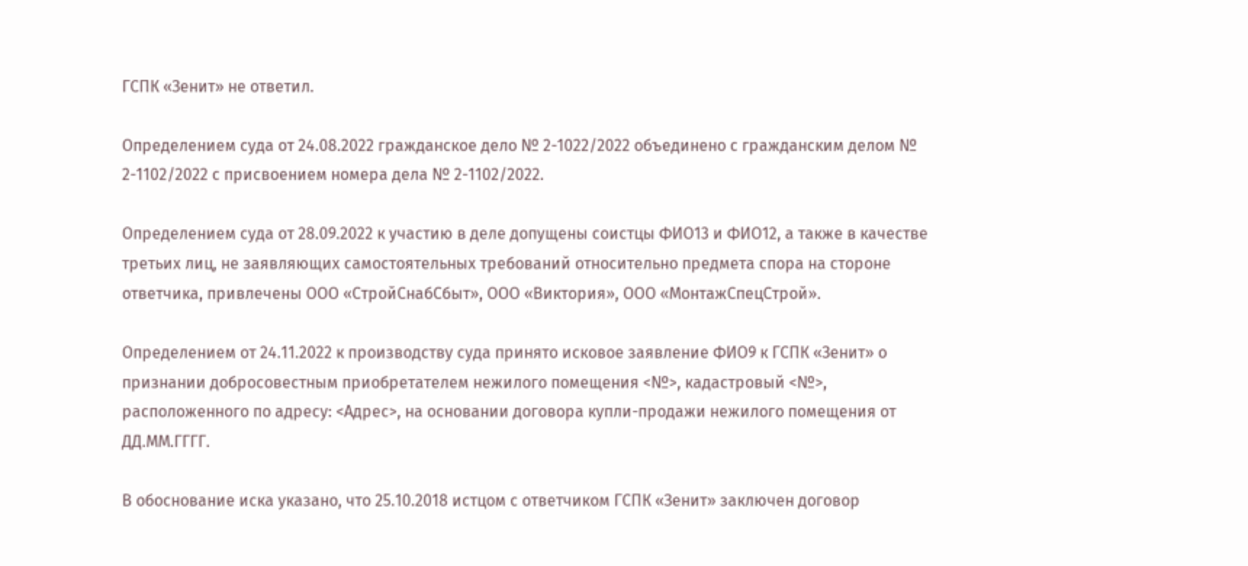ГСПК «Зенит» не ответил.

Определением суда от 24.08.2022 гражданское дело № 2-1022/2022 объединено с гражданским делом № 2-1102/2022 с присвоением номера дела № 2-1102/2022.

Определением суда от 28.09.2022 к участию в деле допущены соистцы ФИО13 и ФИО12, а также в качестве третьих лиц, не заявляющих самостоятельных требований относительно предмета спора на стороне ответчика, привлечены ООО «СтройСнабСбыт», ООО «Виктория», ООО «МонтажСпецСтрой».

Определением от 24.11.2022 к производству суда принято исковое заявление ФИО9 к ГСПК «Зенит» о признании добросовестным приобретателем нежилого помещения <№>, кадастровый <№>, расположенного по адресу: <Адрес>, на основании договора купли-продажи нежилого помещения от ДД.ММ.ГГГГ.

В обоснование иска указано, что 25.10.2018 истцом с ответчиком ГСПК «Зенит» заключен договор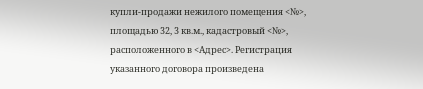купли-продажи нежилого помещения <№>, площадью 32, 3 кв.м., кадастровый <№>, расположенного в <Адрес>. Регистрация указанного договора произведена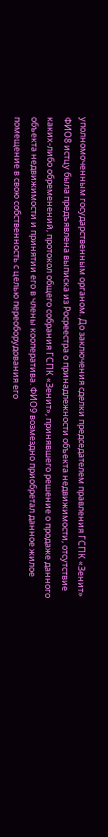уполномоченным государственным органом. До заключения сделки председателем правления ГСПК «Зенит» ФИО8 истцу была предъявлена выписка из Росреестра о принадлежности объекта недвижимости, отсутствие каких-либо обременений, протокол общего собрания ГСПК «Зенит», принявшего решение о продаже данного объекта недвижимости и принятии его в члены кооператива. ФИО9 возмездно приобретал данное жилое помещение в свою собственность с целью переоборудования его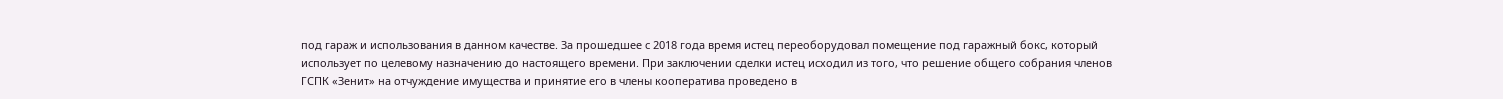под гараж и использования в данном качестве. За прошедшее с 2018 года время истец переоборудовал помещение под гаражный бокс, который использует по целевому назначению до настоящего времени. При заключении сделки истец исходил из того, что решение общего собрания членов ГСПК «Зенит» на отчуждение имущества и принятие его в члены кооператива проведено в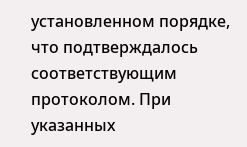установленном порядке, что подтверждалось соответствующим протоколом. При указанных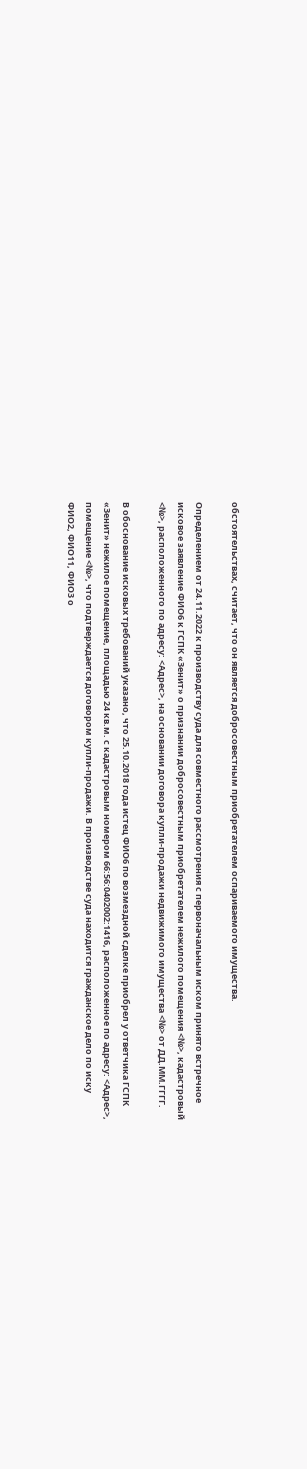обстоятельствах, считает, что он является добросовестным приобретателем оспариваемого имущества.

Определением от 24.11.2022 к производству суда для совместного рассмотрения с первоначальным иском принято встречное исковое заявление ФИО6 к ГСПК «Зенит» о признании добросовестным приобретателем нежилого помещения <№>, кадастровый <№>, расположенного по адресу: <Адрес>, на основании договора купли-продажи недвижимого имущества <№> от ДД.ММ.ГГГГ.

В обоснование исковых требований указано, что 25.10.2018 года истец ФИО6 по возмездной сделке приобрел у ответчика ГСПК «Зенит» нежилое помещение, площадью 24 кв.м. с кадастровым номером 66:56:0402002:1416, расположенное по адресу: <Адрес>, помещение <№>, что подтверждается договором купли-продажи. В производстве суда находится гражданское дело по иску ФИО2, ФИО11, ФИО3 о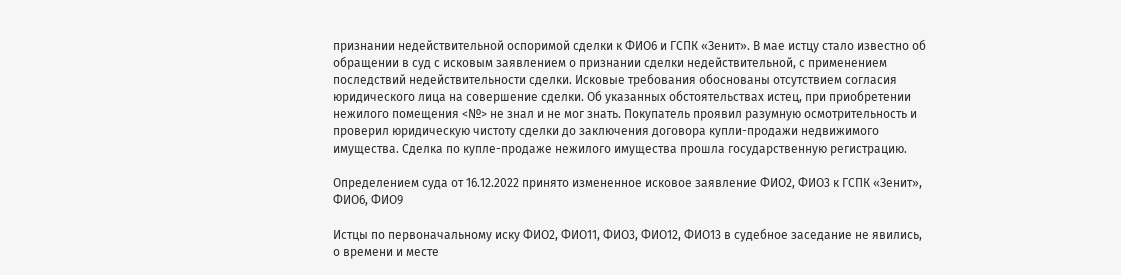признании недействительной оспоримой сделки к ФИО6 и ГСПК «Зенит». В мае истцу стало известно об обращении в суд с исковым заявлением о признании сделки недействительной, с применением последствий недействительности сделки. Исковые требования обоснованы отсутствием согласия юридического лица на совершение сделки. Об указанных обстоятельствах истец, при приобретении нежилого помещения <№> не знал и не мог знать. Покупатель проявил разумную осмотрительность и проверил юридическую чистоту сделки до заключения договора купли-продажи недвижимого имущества. Сделка по купле-продаже нежилого имущества прошла государственную регистрацию.

Определением суда от 16.12.2022 принято измененное исковое заявление ФИО2, ФИО3 к ГСПК «Зенит», ФИО6, ФИО9

Истцы по первоначальному иску ФИО2, ФИО11, ФИО3, ФИО12, ФИО13 в судебное заседание не явились, о времени и месте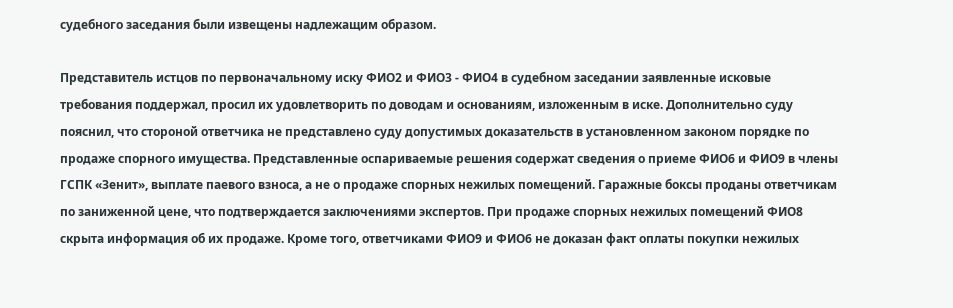судебного заседания были извещены надлежащим образом.

Представитель истцов по первоначальному иску ФИО2 и ФИО3 - ФИО4 в судебном заседании заявленные исковые требования поддержал, просил их удовлетворить по доводам и основаниям, изложенным в иске. Дополнительно суду пояснил, что стороной ответчика не представлено суду допустимых доказательств в установленном законом порядке по продаже спорного имущества. Представленные оспариваемые решения содержат сведения о приеме ФИО6 и ФИО9 в члены ГСПК «Зенит», выплате паевого взноса, а не о продаже спорных нежилых помещений. Гаражные боксы проданы ответчикам по заниженной цене, что подтверждается заключениями экспертов. При продаже спорных нежилых помещений ФИО8 скрыта информация об их продаже. Кроме того, ответчиками ФИО9 и ФИО6 не доказан факт оплаты покупки нежилых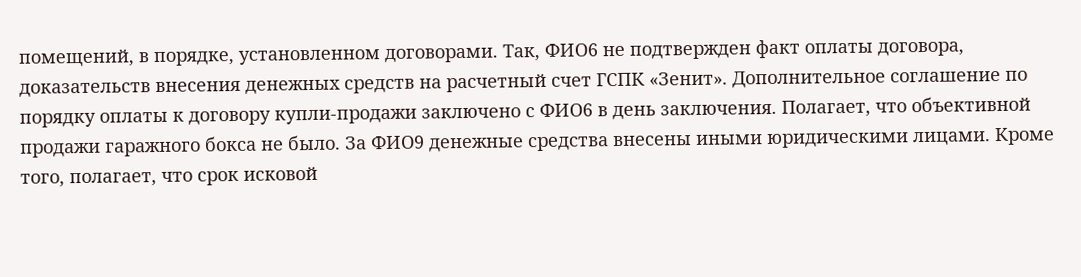помещений, в порядке, установленном договорами. Так, ФИО6 не подтвержден факт оплаты договора, доказательств внесения денежных средств на расчетный счет ГСПК «Зенит». Дополнительное соглашение по порядку оплаты к договору купли-продажи заключено с ФИО6 в день заключения. Полагает, что объективной продажи гаражного бокса не было. За ФИО9 денежные средства внесены иными юридическими лицами. Кроме того, полагает, что срок исковой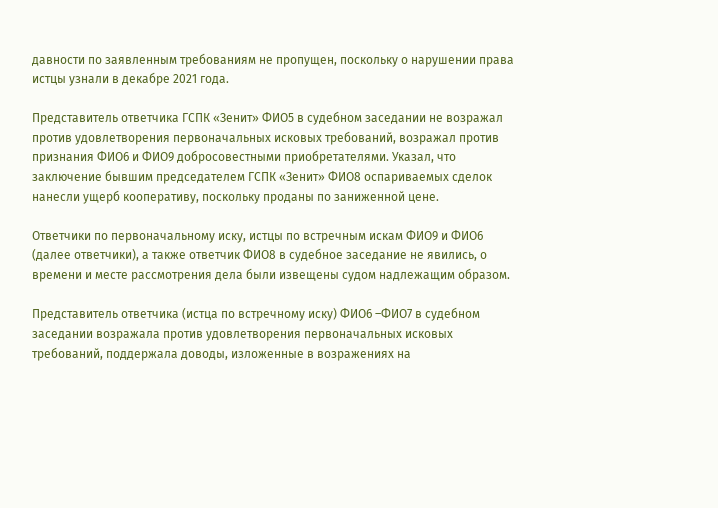давности по заявленным требованиям не пропущен, поскольку о нарушении права истцы узнали в декабре 2021 года.

Представитель ответчика ГСПК «Зенит» ФИО5 в судебном заседании не возражал против удовлетворения первоначальных исковых требований, возражал против признания ФИО6 и ФИО9 добросовестными приобретателями. Указал, что заключение бывшим председателем ГСПК «Зенит» ФИО8 оспариваемых сделок нанесли ущерб кооперативу, поскольку проданы по заниженной цене.

Ответчики по первоначальному иску, истцы по встречным искам ФИО9 и ФИО6 (далее ответчики), а также ответчик ФИО8 в судебное заседание не явились, о времени и месте рассмотрения дела были извещены судом надлежащим образом.

Представитель ответчика (истца по встречному иску) ФИО6 –ФИО7 в судебном заседании возражала против удовлетворения первоначальных исковых требований, поддержала доводы, изложенные в возражениях на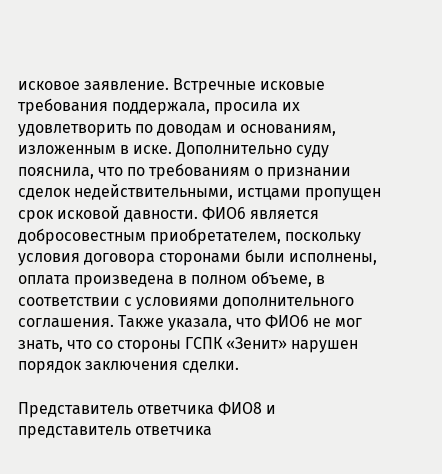исковое заявление. Встречные исковые требования поддержала, просила их удовлетворить по доводам и основаниям, изложенным в иске. Дополнительно суду пояснила, что по требованиям о признании сделок недействительными, истцами пропущен срок исковой давности. ФИО6 является добросовестным приобретателем, поскольку условия договора сторонами были исполнены, оплата произведена в полном объеме, в соответствии с условиями дополнительного соглашения. Также указала, что ФИО6 не мог знать, что со стороны ГСПК «Зенит» нарушен порядок заключения сделки.

Представитель ответчика ФИО8 и представитель ответчика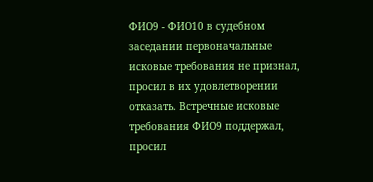ФИО9 - ФИО10 в судебном заседании первоначальные исковые требования не признал, просил в их удовлетворении отказать. Встречные исковые требования ФИО9 поддержал, просил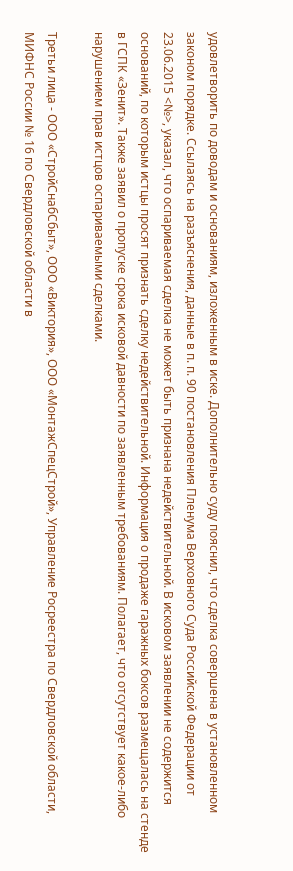удовлетворить по доводам и основаниям, изложенным в иске. Дополнительно суду пояснил, что сделка совершена в установленном законом порядке. Ссылаясь на разъяснения, данные в п. п. 90 постановления Пленума Верховного Суда Российской Федерации от 23.06.2015 <№>, указал, что оспариваемая сделка не может быть признана недействительной. В исковом заявлении не содержится оснований, по которым истцы просят признать сделку недействительной. Информация о продаже гаражных боксов размещалась на стенде в ГСПК «Зенит». Также заявил о пропуске срока исковой давности по заявленным требованиям. Полагает, что отсутствует какое-либо нарушением прав истцов оспариваемыми сделками.

Третьи лица - ООО «СтройСнабСбыт», ООО «Виктория», ООО «МонтажСпецСтрой», Управление Росреестра по Свердловской области, МИФНС России № 16 по Свердловской области в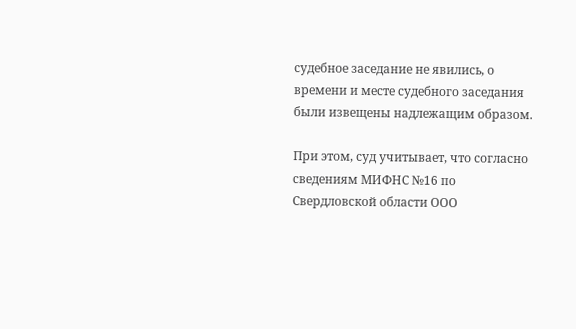судебное заседание не явились, о времени и месте судебного заседания были извещены надлежащим образом.

При этом, суд учитывает, что согласно сведениям МИФНС №16 по Свердловской области ООО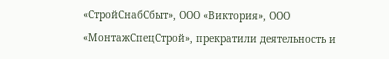«СтройСнабСбыт», ООО «Виктория», ООО «МонтажСпецСтрой», прекратили деятельность и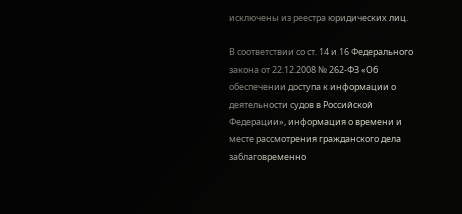исключены из реестра юридических лиц.

В соответствии со ст. 14 и 16 Федерального закона от 22.12.2008 № 262-ФЗ «Об обеспечении доступа к информации о деятельности судов в Российской Федерации», информация о времени и месте рассмотрения гражданского дела заблаговременно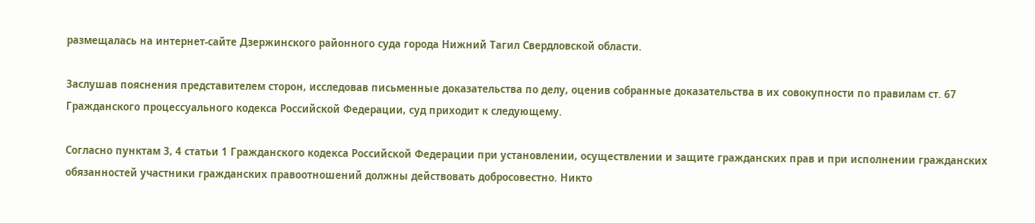размещалась на интернет-сайте Дзержинского районного суда города Нижний Тагил Свердловской области.

Заслушав пояснения представителем сторон, исследовав письменные доказательства по делу, оценив собранные доказательства в их совокупности по правилам ст. 67 Гражданского процессуального кодекса Российской Федерации, суд приходит к следующему.

Согласно пунктам 3, 4 статьи 1 Гражданского кодекса Российской Федерации при установлении, осуществлении и защите гражданских прав и при исполнении гражданских обязанностей участники гражданских правоотношений должны действовать добросовестно. Никто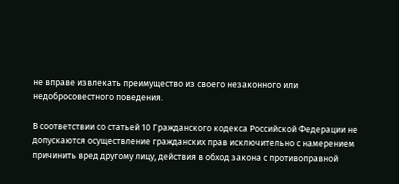не вправе извлекать преимущество из своего незаконного или недобросовестного поведения.

В соответствии со статьей 10 Гражданского кодекса Российской Федерации не допускаются осуществление гражданских прав исключительно с намерением причинить вред другому лицу, действия в обход закона с противоправной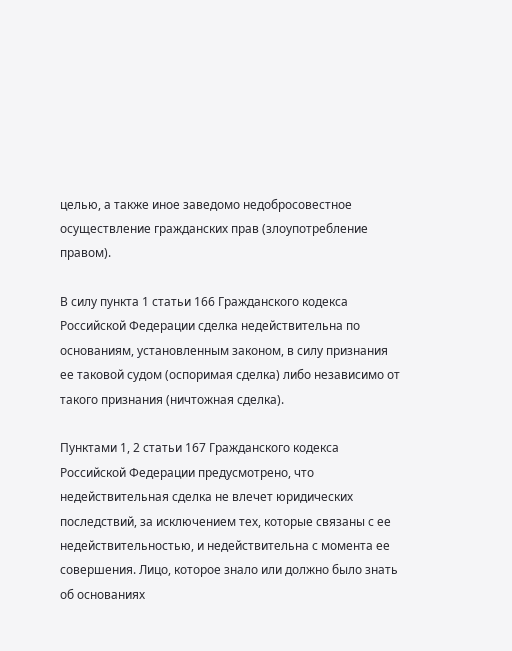целью, а также иное заведомо недобросовестное осуществление гражданских прав (злоупотребление правом).

В силу пункта 1 статьи 166 Гражданского кодекса Российской Федерации сделка недействительна по основаниям, установленным законом, в силу признания ее таковой судом (оспоримая сделка) либо независимо от такого признания (ничтожная сделка).

Пунктами 1, 2 статьи 167 Гражданского кодекса Российской Федерации предусмотрено, что недействительная сделка не влечет юридических последствий, за исключением тех, которые связаны с ее недействительностью, и недействительна с момента ее совершения. Лицо, которое знало или должно было знать об основаниях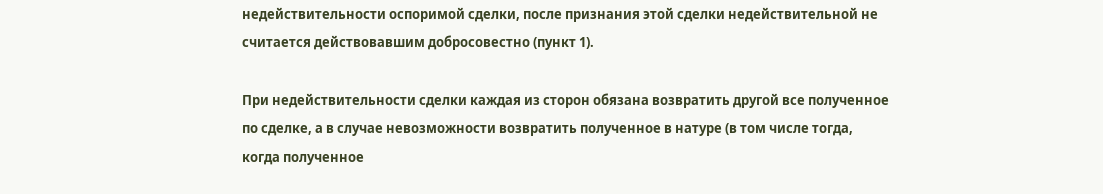недействительности оспоримой сделки, после признания этой сделки недействительной не считается действовавшим добросовестно (пункт 1).

При недействительности сделки каждая из сторон обязана возвратить другой все полученное по сделке, а в случае невозможности возвратить полученное в натуре (в том числе тогда, когда полученное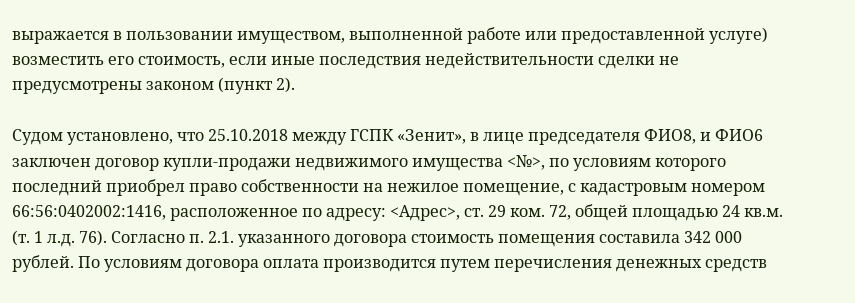выражается в пользовании имуществом, выполненной работе или предоставленной услуге) возместить его стоимость, если иные последствия недействительности сделки не предусмотрены законом (пункт 2).

Судом установлено, что 25.10.2018 между ГСПК «Зенит», в лице председателя ФИО8, и ФИО6 заключен договор купли-продажи недвижимого имущества <№>, по условиям которого последний приобрел право собственности на нежилое помещение, с кадастровым номером 66:56:0402002:1416, расположенное по адресу: <Адрес>, ст. 29 ком. 72, общей площадью 24 кв.м. (т. 1 л.д. 76). Согласно п. 2.1. указанного договора стоимость помещения составила 342 000 рублей. По условиям договора оплата производится путем перечисления денежных средств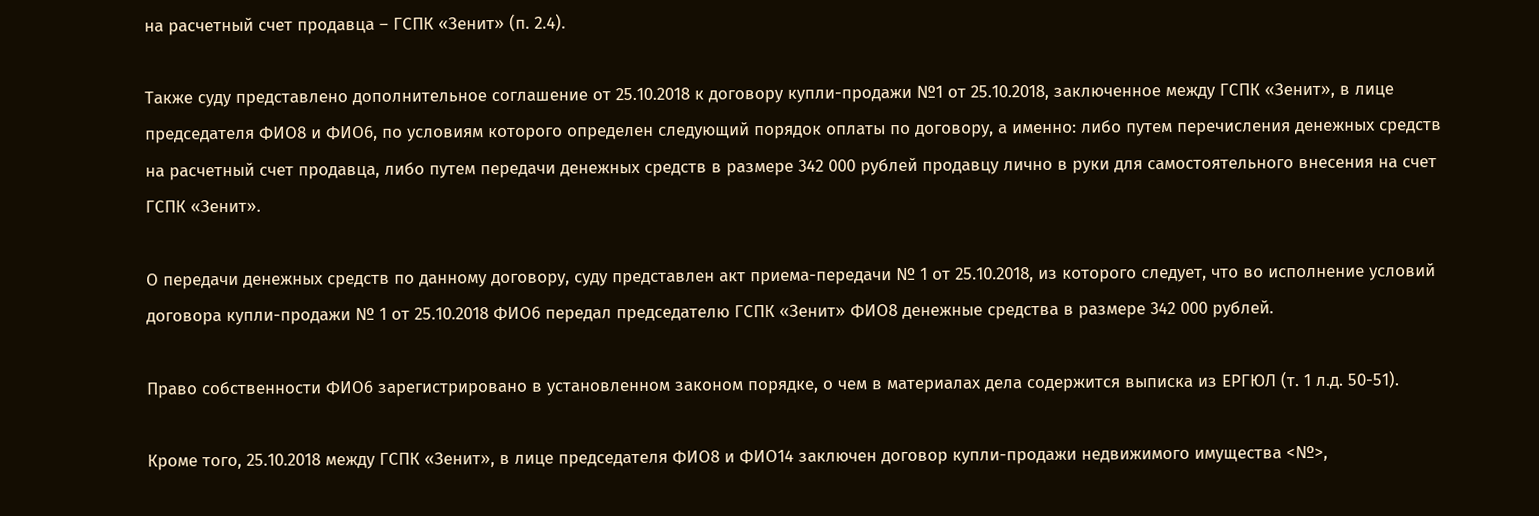на расчетный счет продавца – ГСПК «Зенит» (п. 2.4).

Также суду представлено дополнительное соглашение от 25.10.2018 к договору купли-продажи №1 от 25.10.2018, заключенное между ГСПК «Зенит», в лице председателя ФИО8 и ФИО6, по условиям которого определен следующий порядок оплаты по договору, а именно: либо путем перечисления денежных средств на расчетный счет продавца, либо путем передачи денежных средств в размере 342 000 рублей продавцу лично в руки для самостоятельного внесения на счет ГСПК «Зенит».

О передачи денежных средств по данному договору, суду представлен акт приема-передачи № 1 от 25.10.2018, из которого следует, что во исполнение условий договора купли-продажи № 1 от 25.10.2018 ФИО6 передал председателю ГСПК «Зенит» ФИО8 денежные средства в размере 342 000 рублей.

Право собственности ФИО6 зарегистрировано в установленном законом порядке, о чем в материалах дела содержится выписка из ЕРГЮЛ (т. 1 л.д. 50-51).

Кроме того, 25.10.2018 между ГСПК «Зенит», в лице председателя ФИО8 и ФИО14 заключен договор купли-продажи недвижимого имущества <№>,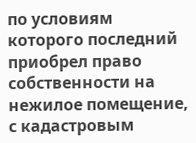по условиям которого последний приобрел право собственности на нежилое помещение, с кадастровым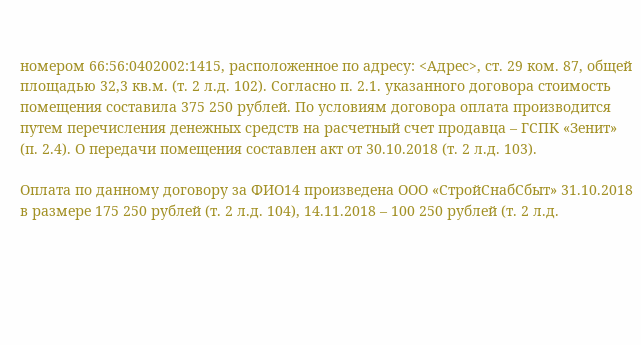номером 66:56:0402002:1415, расположенное по адресу: <Адрес>, ст. 29 ком. 87, общей площадью 32,3 кв.м. (т. 2 л.д. 102). Согласно п. 2.1. указанного договора стоимость помещения составила 375 250 рублей. По условиям договора оплата производится путем перечисления денежных средств на расчетный счет продавца – ГСПК «Зенит» (п. 2.4). О передачи помещения составлен акт от 30.10.2018 (т. 2 л.д. 103).

Оплата по данному договору за ФИО14 произведена ООО «СтройСнабСбыт» 31.10.2018 в размере 175 250 рублей (т. 2 л.д. 104), 14.11.2018 – 100 250 рублей (т. 2 л.д.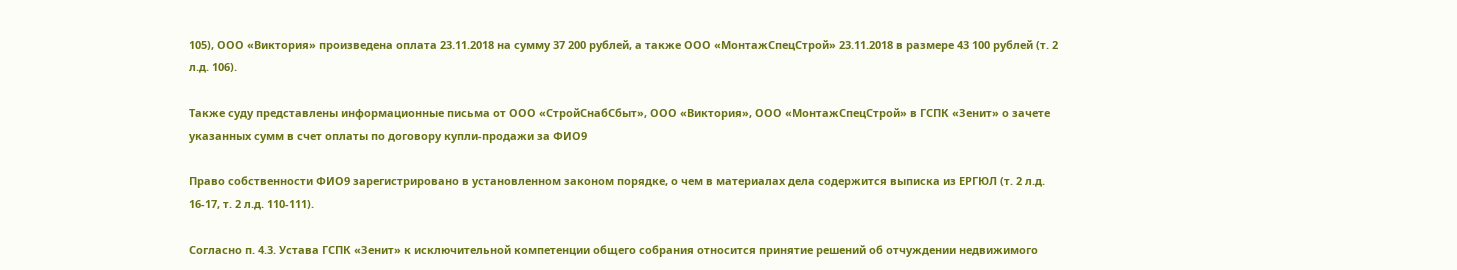105), ООО «Виктория» произведена оплата 23.11.2018 на сумму 37 200 рублей, а также ООО «МонтажСпецСтрой» 23.11.2018 в размере 43 100 рублей (т. 2 л.д. 106).

Также суду представлены информационные письма от ООО «СтройСнабСбыт», ООО «Виктория», ООО «МонтажСпецСтрой» в ГСПК «Зенит» о зачете указанных сумм в счет оплаты по договору купли-продажи за ФИО9

Право собственности ФИО9 зарегистрировано в установленном законом порядке, о чем в материалах дела содержится выписка из ЕРГЮЛ (т. 2 л.д. 16-17, т. 2 л.д. 110-111).

Согласно п. 4.3. Устава ГСПК «Зенит» к исключительной компетенции общего собрания относится принятие решений об отчуждении недвижимого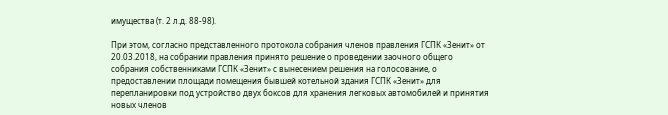имущества (т. 2 л.д. 88-98).

При этом, согласно представленного протокола собрания членов правления ГСПК «Зенит» от 20.03.2018, на собрании правления принято решение о проведении заочного общего собрания собственниками ГСПК «Зенит» с вынесением решения на голосование, о предоставлении площади помещения бывшей котельной здания ГСПК «Зенит» для перепланировки под устройство двух боксов для хранения легковых автомобилей и принятия новых членов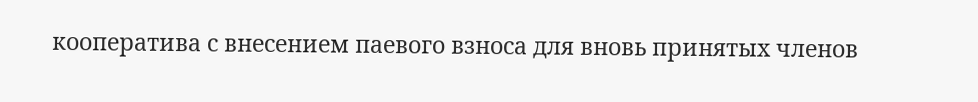кооператива с внесением паевого взноса для вновь принятых членов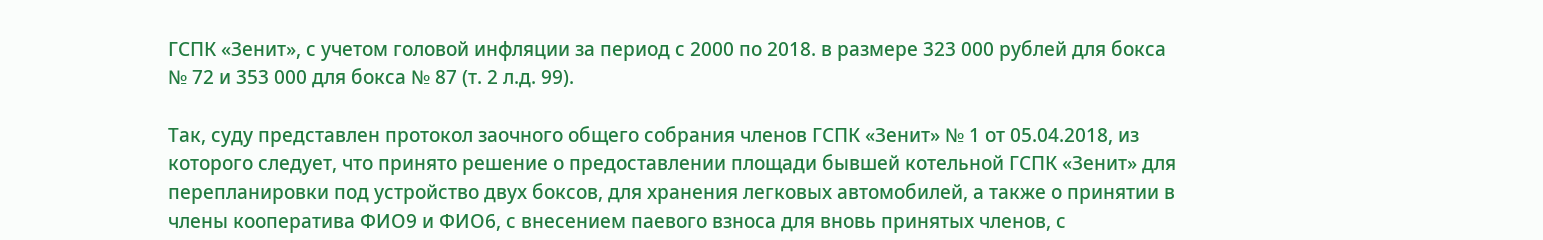ГСПК «Зенит», с учетом головой инфляции за период с 2000 по 2018. в размере 323 000 рублей для бокса № 72 и 353 000 для бокса № 87 (т. 2 л.д. 99).

Так, суду представлен протокол заочного общего собрания членов ГСПК «Зенит» № 1 от 05.04.2018, из которого следует, что принято решение о предоставлении площади бывшей котельной ГСПК «Зенит» для перепланировки под устройство двух боксов, для хранения легковых автомобилей, а также о принятии в члены кооператива ФИО9 и ФИО6, с внесением паевого взноса для вновь принятых членов, с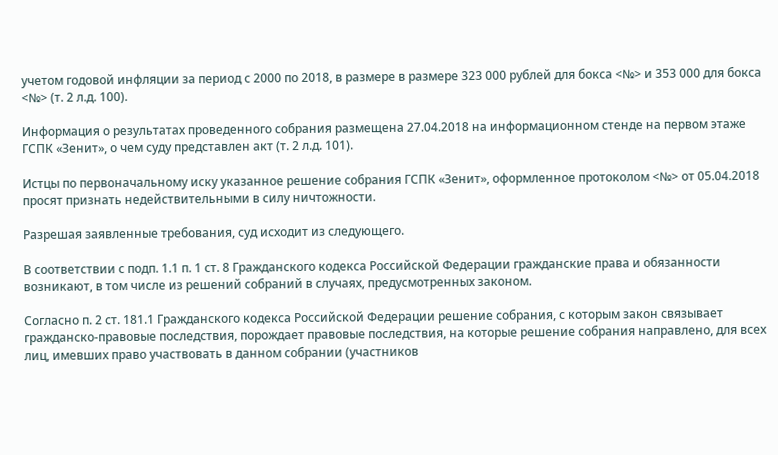учетом годовой инфляции за период с 2000 по 2018, в размере в размере 323 000 рублей для бокса <№> и 353 000 для бокса <№> (т. 2 л.д. 100).

Информация о результатах проведенного собрания размещена 27.04.2018 на информационном стенде на первом этаже ГСПК «Зенит», о чем суду представлен акт (т. 2 л.д. 101).

Истцы по первоначальному иску указанное решение собрания ГСПК «Зенит», оформленное протоколом <№> от 05.04.2018 просят признать недействительными в силу ничтожности.

Разрешая заявленные требования, суд исходит из следующего.

В соответствии с подп. 1.1 п. 1 ст. 8 Гражданского кодекса Российской Федерации гражданские права и обязанности возникают, в том числе из решений собраний в случаях, предусмотренных законом.

Согласно п. 2 ст. 181.1 Гражданского кодекса Российской Федерации решение собрания, с которым закон связывает гражданско-правовые последствия, порождает правовые последствия, на которые решение собрания направлено, для всех лиц, имевших право участвовать в данном собрании (участников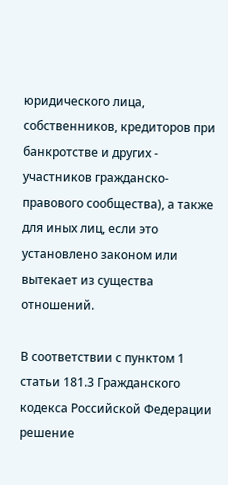юридического лица, собственников, кредиторов при банкротстве и других - участников гражданско-правового сообщества), а также для иных лиц, если это установлено законом или вытекает из существа отношений.

В соответствии с пунктом 1 статьи 181.3 Гражданского кодекса Российской Федерации решение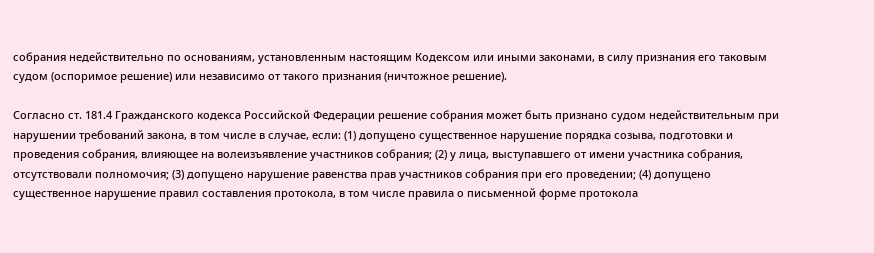собрания недействительно по основаниям, установленным настоящим Кодексом или иными законами, в силу признания его таковым судом (оспоримое решение) или независимо от такого признания (ничтожное решение).

Согласно ст. 181.4 Гражданского кодекса Российской Федерации решение собрания может быть признано судом недействительным при нарушении требований закона, в том числе в случае, если: (1) допущено существенное нарушение порядка созыва, подготовки и проведения собрания, влияющее на волеизъявление участников собрания; (2) у лица, выступавшего от имени участника собрания, отсутствовали полномочия; (3) допущено нарушение равенства прав участников собрания при его проведении; (4) допущено существенное нарушение правил составления протокола, в том числе правила о письменной форме протокола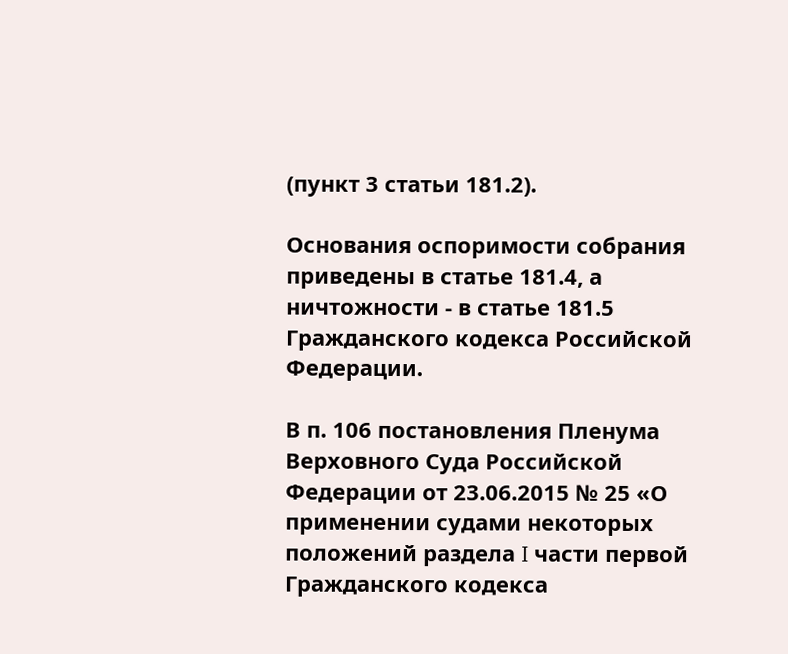(пункт 3 статьи 181.2).

Основания оспоримости собрания приведены в статье 181.4, а ничтожности - в статье 181.5 Гражданского кодекса Российской Федерации.

В п. 106 постановления Пленума Верховного Суда Российской Федерации от 23.06.2015 № 25 «О применении судами некоторых положений раздела I части первой Гражданского кодекса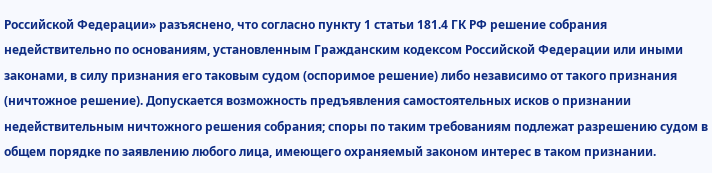Российской Федерации» разъяснено, что согласно пункту 1 статьи 181.4 ГК РФ решение собрания недействительно по основаниям, установленным Гражданским кодексом Российской Федерации или иными законами, в силу признания его таковым судом (оспоримое решение) либо независимо от такого признания (ничтожное решение). Допускается возможность предъявления самостоятельных исков о признании недействительным ничтожного решения собрания; споры по таким требованиям подлежат разрешению судом в общем порядке по заявлению любого лица, имеющего охраняемый законом интерес в таком признании.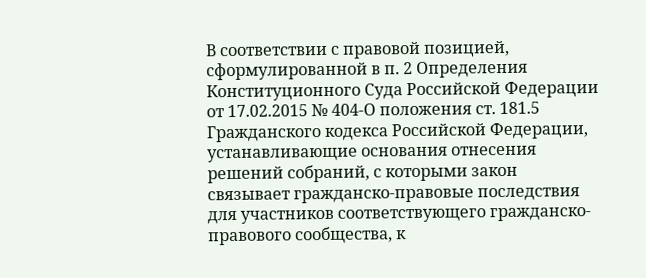В соответствии с правовой позицией, сформулированной в п. 2 Определения Конституционного Суда Российской Федерации от 17.02.2015 № 404-О положения ст. 181.5 Гражданского кодекса Российской Федерации, устанавливающие основания отнесения решений собраний, с которыми закон связывает гражданско-правовые последствия для участников соответствующего гражданско-правового сообщества, к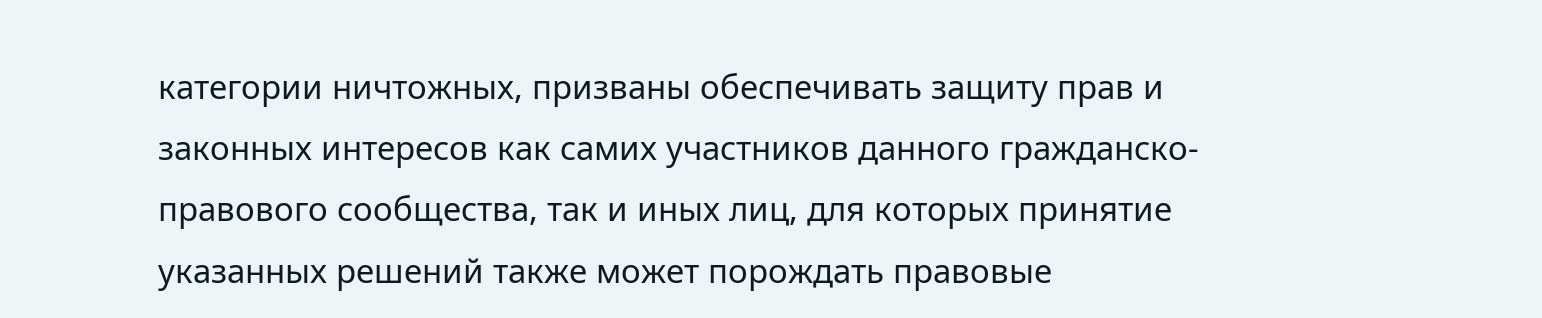категории ничтожных, призваны обеспечивать защиту прав и законных интересов как самих участников данного гражданско-правового сообщества, так и иных лиц, для которых принятие указанных решений также может порождать правовые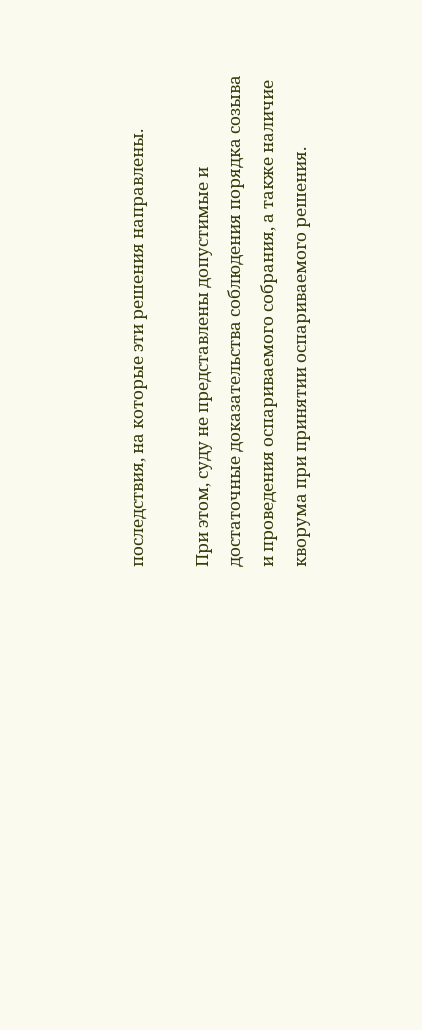последствия, на которые эти решения направлены.

При этом, суду не представлены допустимые и достаточные доказательства соблюдения порядка созыва и проведения оспариваемого собрания, а также наличие кворума при принятии оспариваемого решения.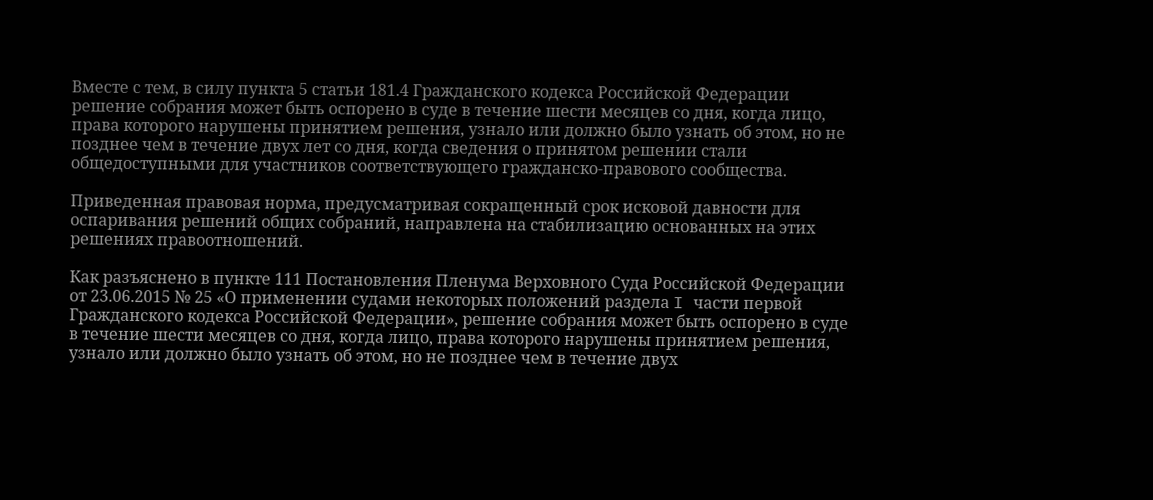Вместе с тем, в силу пункта 5 статьи 181.4 Гражданского кодекса Российской Федерации решение собрания может быть оспорено в суде в течение шести месяцев со дня, когда лицо, права которого нарушены принятием решения, узнало или должно было узнать об этом, но не позднее чем в течение двух лет со дня, когда сведения о принятом решении стали общедоступными для участников соответствующего гражданско-правового сообщества.

Приведенная правовая норма, предусматривая сокращенный срок исковой давности для оспаривания решений общих собраний, направлена на стабилизацию основанных на этих решениях правоотношений.

Как разъяснено в пункте 111 Постановления Пленума Верховного Суда Российской Федерации от 23.06.2015 № 25 «О применении судами некоторых положений раздела I части первой Гражданского кодекса Российской Федерации», решение собрания может быть оспорено в суде в течение шести месяцев со дня, когда лицо, права которого нарушены принятием решения, узнало или должно было узнать об этом, но не позднее чем в течение двух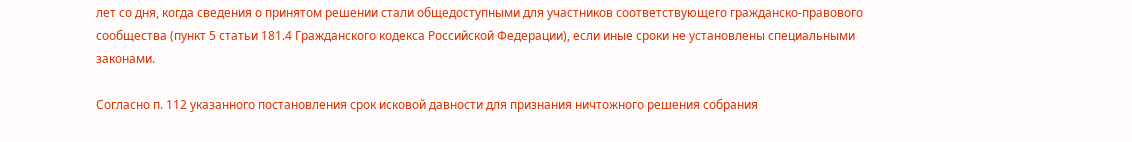лет со дня, когда сведения о принятом решении стали общедоступными для участников соответствующего гражданско-правового сообщества (пункт 5 статьи 181.4 Гражданского кодекса Российской Федерации), если иные сроки не установлены специальными законами.

Согласно п. 112 указанного постановления срок исковой давности для признания ничтожного решения собрания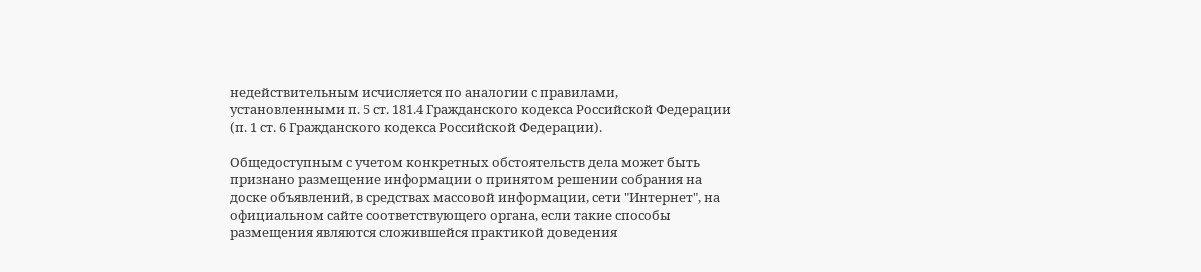недействительным исчисляется по аналогии с правилами, установленными п. 5 ст. 181.4 Гражданского кодекса Российской Федерации (п. 1 ст. 6 Гражданского кодекса Российской Федерации).

Общедоступным с учетом конкретных обстоятельств дела может быть признано размещение информации о принятом решении собрания на доске объявлений, в средствах массовой информации, сети "Интернет", на официальном сайте соответствующего органа, если такие способы размещения являются сложившейся практикой доведения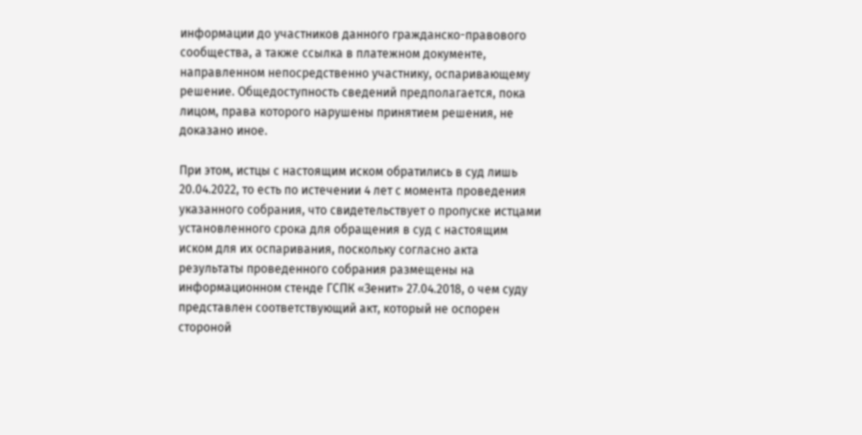информации до участников данного гражданско-правового сообщества, а также ссылка в платежном документе, направленном непосредственно участнику, оспаривающему решение. Общедоступность сведений предполагается, пока лицом, права которого нарушены принятием решения, не доказано иное.

При этом, истцы с настоящим иском обратились в суд лишь 20.04.2022, то есть по истечении 4 лет с момента проведения указанного собрания, что свидетельствует о пропуске истцами установленного срока для обращения в суд с настоящим иском для их оспаривания, поскольку согласно акта результаты проведенного собрания размещены на информационном стенде ГСПК «Зенит» 27.04.2018, о чем суду представлен соответствующий акт, который не оспорен стороной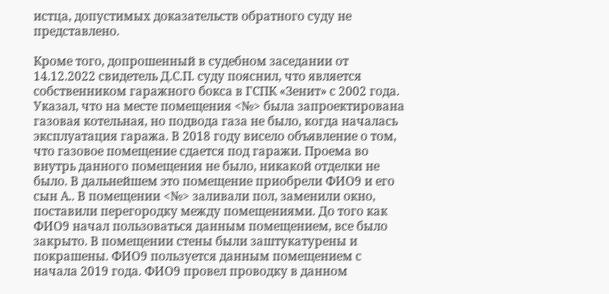истца, допустимых доказательств обратного суду не представлено.

Кроме того, допрошенный в судебном заседании от 14.12.2022 свидетель Д.С.П. суду пояснил, что является собственником гаражного бокса в ГСПК «Зенит» с 2002 года. Указал, что на месте помещения <№> была запроектирована газовая котельная, но подвода газа не было, когда началась эксплуатация гаража. В 2018 году висело объявление о том, что газовое помещение сдается под гаражи. Проема во внутрь данного помещения не было, никакой отделки не было. В дальнейшем это помещение приобрели ФИО9 и его сын А.. В помещении <№> заливали пол, заменили окно, поставили перегородку между помещениями. До того как ФИО9 начал пользоваться данным помещением, все было закрыто. В помещении стены были заштукатурены и покрашены. ФИО9 пользуется данным помещением с начала 2019 года. ФИО9 провел проводку в данном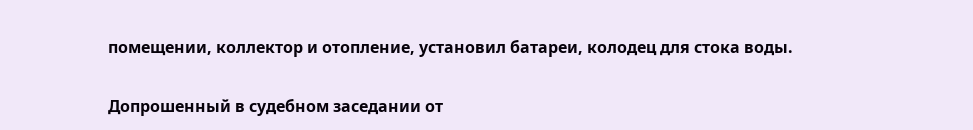помещении, коллектор и отопление, установил батареи, колодец для стока воды.

Допрошенный в судебном заседании от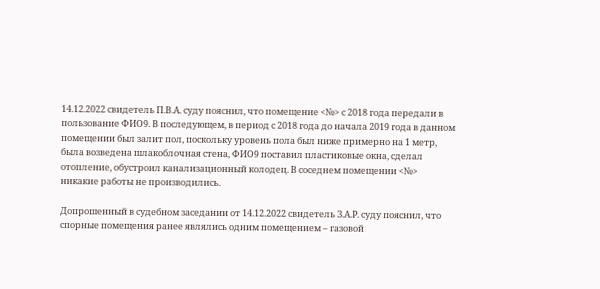14.12.2022 свидетель П.В.А. суду пояснил, что помещение <№> с 2018 года передали в пользование ФИО9. В последующем, в период с 2018 года до начала 2019 года в данном помещении был залит пол, поскольку уровень пола был ниже примерно на 1 метр, была возведена шлакоблочная стена, ФИО9 поставил пластиковые окна, сделал отопление, обустроил канализационный колодец. В соседнем помещении <№> никакие работы не производились.

Допрошенный в судебном заседании от 14.12.2022 свидетель З.А.Р. суду пояснил, что спорные помещения ранее являлись одним помещением – газовой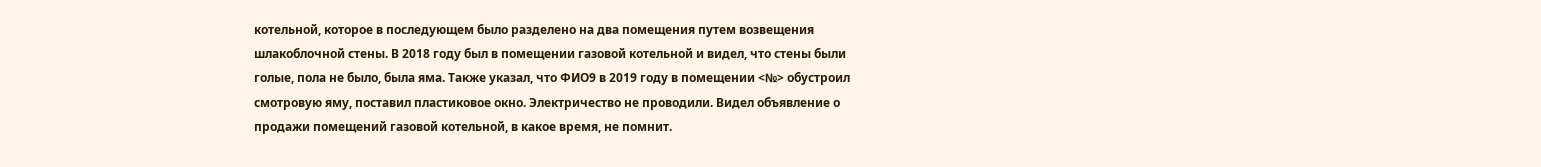котельной, которое в последующем было разделено на два помещения путем возвещения шлакоблочной стены. В 2018 году был в помещении газовой котельной и видел, что стены были голые, пола не было, была яма. Также указал, что ФИО9 в 2019 году в помещении <№> обустроил смотровую яму, поставил пластиковое окно. Электричество не проводили. Видел объявление о продажи помещений газовой котельной, в какое время, не помнит.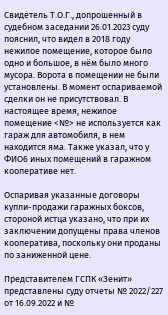Свидетель Т.О.Г., допрошенный в судебном заседании 26.01.2023 суду пояснил, что видел в 2018 году нежилое помещение, которое было одно и большое, в нём было много мусора. Ворота в помещении не были установлены. В момент оспариваемой сделки он не присутствовал. В настоящее время, нежилое помещение <№> не используется как гараж для автомобиля, в нем находится яма. Также указал, что у ФИО6 иных помещений в гаражном кооперативе нет.

Оспаривая указанные договоры купли-продажи гаражных боксов, стороной истца указано, что при их заключении допущены права членов кооператива, поскольку они проданы по заниженной цене.

Представителем ГСПК «Зенит» представлены суду отчеты № 2022/227 от 16.09.2022 и №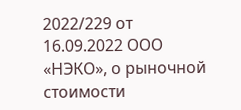2022/229 от 16.09.2022 ООО «НЭКО», о рыночной стоимости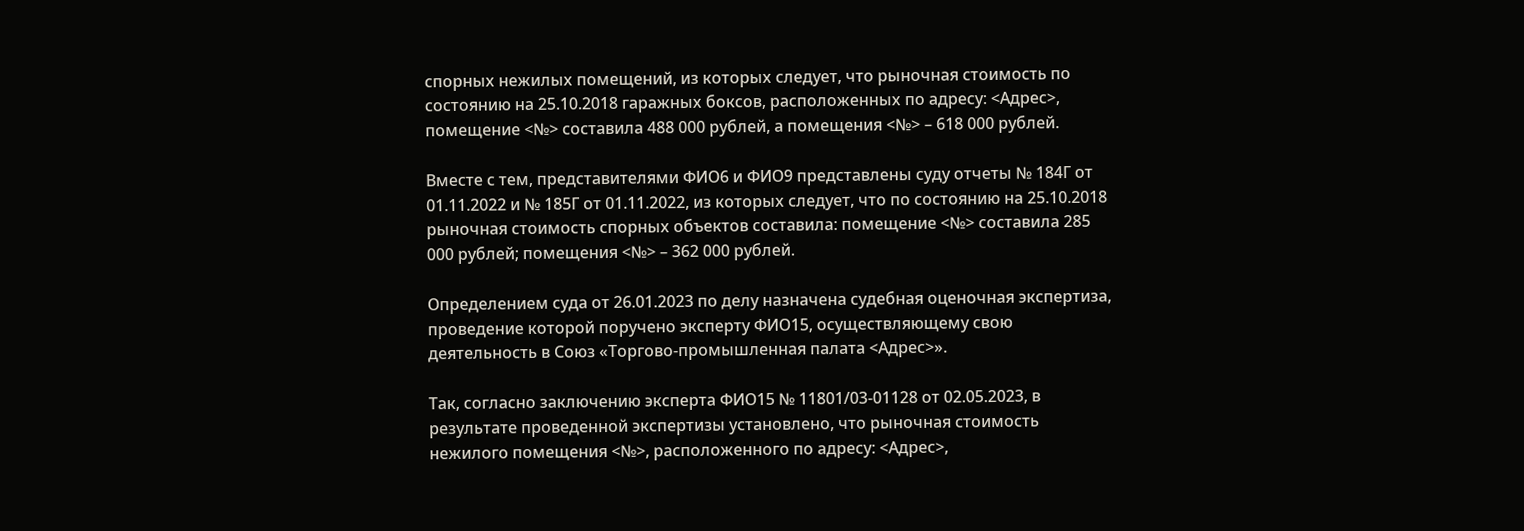спорных нежилых помещений, из которых следует, что рыночная стоимость по состоянию на 25.10.2018 гаражных боксов, расположенных по адресу: <Адрес>, помещение <№> составила 488 000 рублей, а помещения <№> – 618 000 рублей.

Вместе с тем, представителями ФИО6 и ФИО9 представлены суду отчеты № 184Г от 01.11.2022 и № 185Г от 01.11.2022, из которых следует, что по состоянию на 25.10.2018 рыночная стоимость спорных объектов составила: помещение <№> составила 285 000 рублей; помещения <№> – 362 000 рублей.

Определением суда от 26.01.2023 по делу назначена судебная оценочная экспертиза, проведение которой поручено эксперту ФИО15, осуществляющему свою деятельность в Союз «Торгово-промышленная палата <Адрес>».

Так, согласно заключению эксперта ФИО15 № 11801/03-01128 от 02.05.2023, в результате проведенной экспертизы установлено, что рыночная стоимость нежилого помещения <№>, расположенного по адресу: <Адрес>,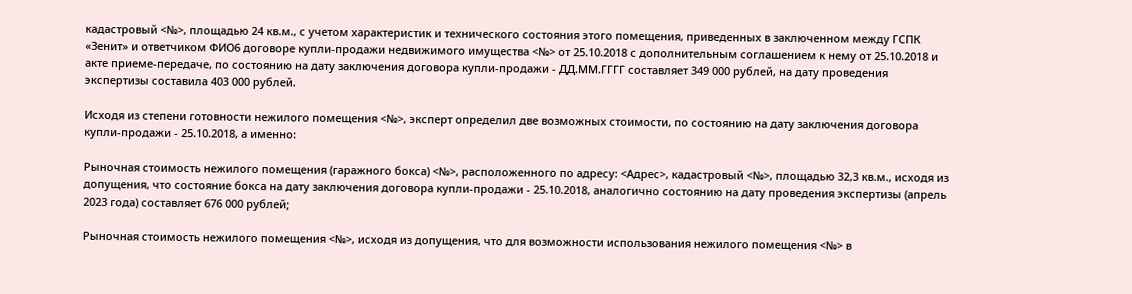кадастровый <№>, площадью 24 кв.м., с учетом характеристик и технического состояния этого помещения, приведенных в заключенном между ГСПК «Зенит» и ответчиком ФИО6 договоре купли-продажи недвижимого имущества <№> от 25.10.2018 с дополнительным соглашением к нему от 25.10.2018 и акте приеме-передаче, по состоянию на дату заключения договора купли-продажи - ДД.ММ.ГГГГ составляет 349 000 рублей, на дату проведения экспертизы составила 403 000 рублей.

Исходя из степени готовности нежилого помещения <№>, эксперт определил две возможных стоимости, по состоянию на дату заключения договора купли-продажи - 25.10.2018, а именно:

Рыночная стоимость нежилого помещения (гаражного бокса) <№>, расположенного по адресу: <Адрес>, кадастровый <№>, площадью 32,3 кв.м., исходя из допущения, что состояние бокса на дату заключения договора купли-продажи - 25.10.2018, аналогично состоянию на дату проведения экспертизы (апрель 2023 года) составляет 676 000 рублей;

Рыночная стоимость нежилого помещения <№>, исходя из допущения, что для возможности использования нежилого помещения <№> в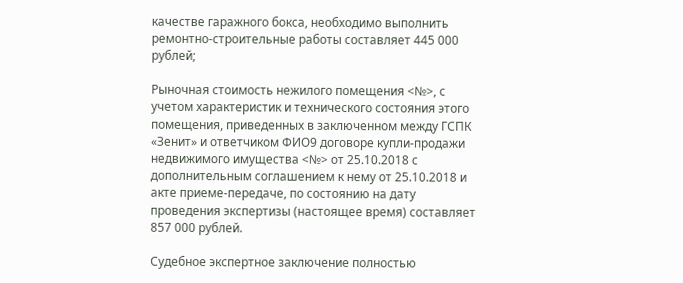качестве гаражного бокса, необходимо выполнить ремонтно-строительные работы составляет 445 000 рублей;

Рыночная стоимость нежилого помещения <№>, с учетом характеристик и технического состояния этого помещения, приведенных в заключенном между ГСПК «Зенит» и ответчиком ФИО9 договоре купли-продажи недвижимого имущества <№> от 25.10.2018 с дополнительным соглашением к нему от 25.10.2018 и акте приеме-передаче, по состоянию на дату проведения экспертизы (настоящее время) составляет 857 000 рублей.

Судебное экспертное заключение полностью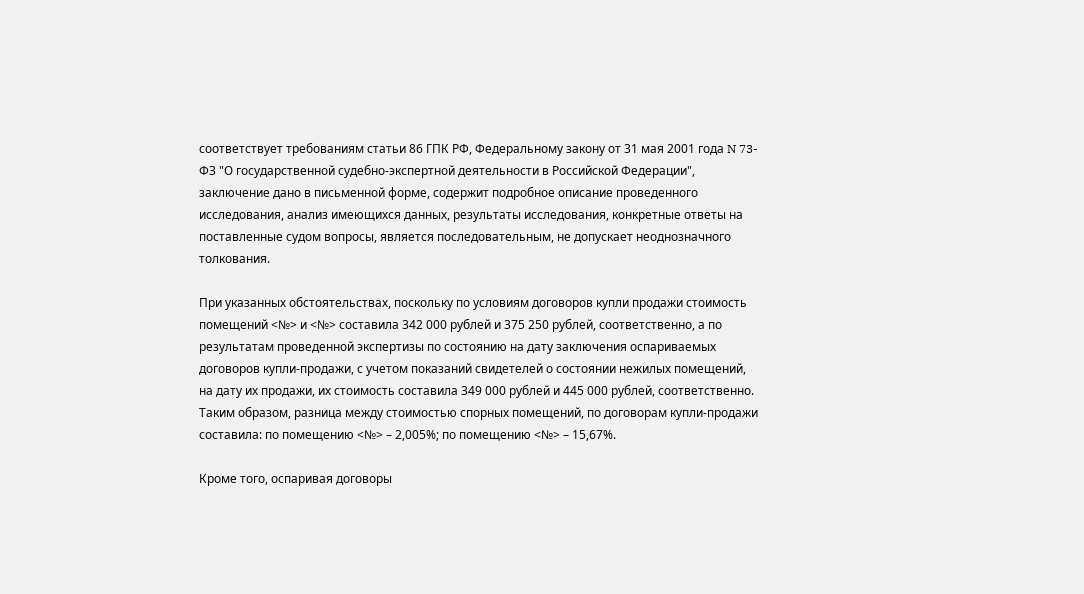соответствует требованиям статьи 86 ГПК РФ, Федеральному закону от 31 мая 2001 года N 73-ФЗ "О государственной судебно-экспертной деятельности в Российской Федерации", заключение дано в письменной форме, содержит подробное описание проведенного исследования, анализ имеющихся данных, результаты исследования, конкретные ответы на поставленные судом вопросы, является последовательным, не допускает неоднозначного толкования.

При указанных обстоятельствах, поскольку по условиям договоров купли продажи стоимость помещений <№> и <№> составила 342 000 рублей и 375 250 рублей, соответственно, а по результатам проведенной экспертизы по состоянию на дату заключения оспариваемых договоров купли-продажи, с учетом показаний свидетелей о состоянии нежилых помещений, на дату их продажи, их стоимость составила 349 000 рублей и 445 000 рублей, соответственно. Таким образом, разница между стоимостью спорных помещений, по договорам купли-продажи составила: по помещению <№> – 2,005%; по помещению <№> – 15,67%.

Кроме того, оспаривая договоры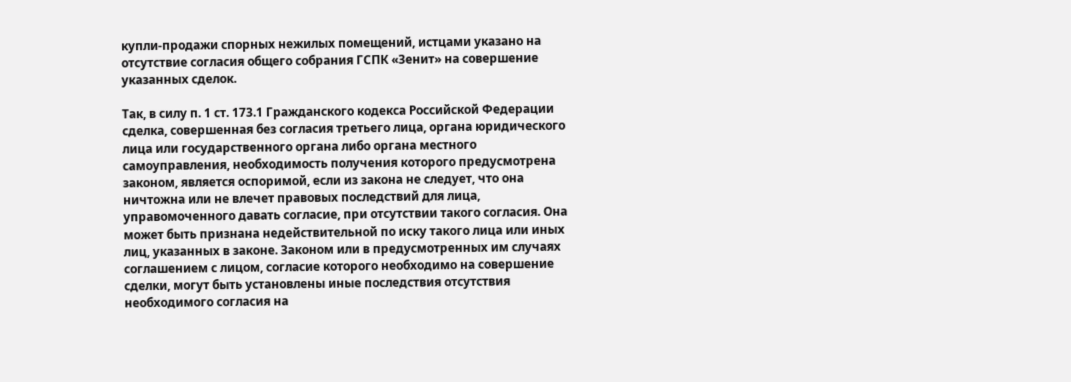купли-продажи спорных нежилых помещений, истцами указано на отсутствие согласия общего собрания ГСПК «Зенит» на совершение указанных сделок.

Так, в силу п. 1 ст. 173.1 Гражданского кодекса Российской Федерации сделка, совершенная без согласия третьего лица, органа юридического лица или государственного органа либо органа местного самоуправления, необходимость получения которого предусмотрена законом, является оспоримой, если из закона не следует, что она ничтожна или не влечет правовых последствий для лица, управомоченного давать согласие, при отсутствии такого согласия. Она может быть признана недействительной по иску такого лица или иных лиц, указанных в законе. Законом или в предусмотренных им случаях соглашением с лицом, согласие которого необходимо на совершение сделки, могут быть установлены иные последствия отсутствия необходимого согласия на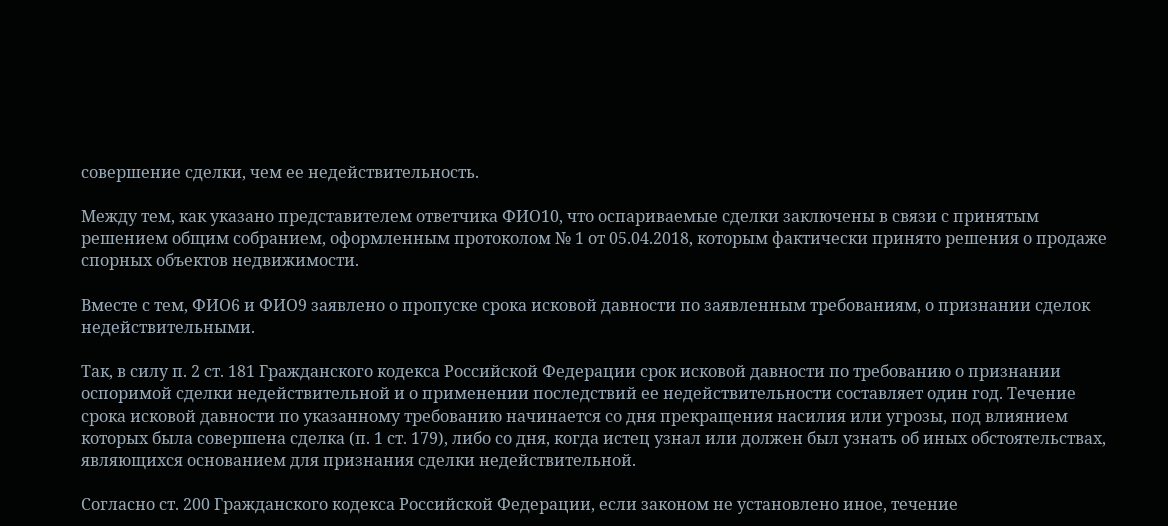совершение сделки, чем ее недействительность.

Между тем, как указано представителем ответчика ФИО10, что оспариваемые сделки заключены в связи с принятым решением общим собранием, оформленным протоколом № 1 от 05.04.2018, которым фактически принято решения о продаже спорных объектов недвижимости.

Вместе с тем, ФИО6 и ФИО9 заявлено о пропуске срока исковой давности по заявленным требованиям, о признании сделок недействительными.

Так, в силу п. 2 ст. 181 Гражданского кодекса Российской Федерации срок исковой давности по требованию о признании оспоримой сделки недействительной и о применении последствий ее недействительности составляет один год. Течение срока исковой давности по указанному требованию начинается со дня прекращения насилия или угрозы, под влиянием которых была совершена сделка (п. 1 ст. 179), либо со дня, когда истец узнал или должен был узнать об иных обстоятельствах, являющихся основанием для признания сделки недействительной.

Согласно ст. 200 Гражданского кодекса Российской Федерации, если законом не установлено иное, течение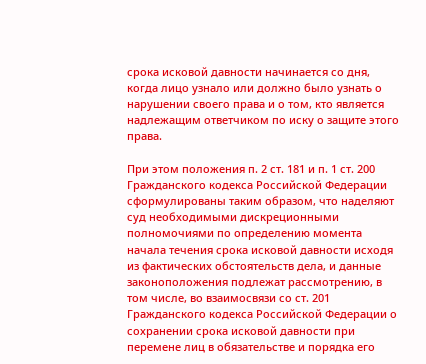срока исковой давности начинается со дня, когда лицо узнало или должно было узнать о нарушении своего права и о том, кто является надлежащим ответчиком по иску о защите этого права.

При этом положения п. 2 ст. 181 и п. 1 ст. 200 Гражданского кодекса Российской Федерации сформулированы таким образом, что наделяют суд необходимыми дискреционными полномочиями по определению момента начала течения срока исковой давности исходя из фактических обстоятельств дела, и данные законоположения подлежат рассмотрению, в том числе, во взаимосвязи со ст. 201 Гражданского кодекса Российской Федерации о сохранении срока исковой давности при перемене лиц в обязательстве и порядка его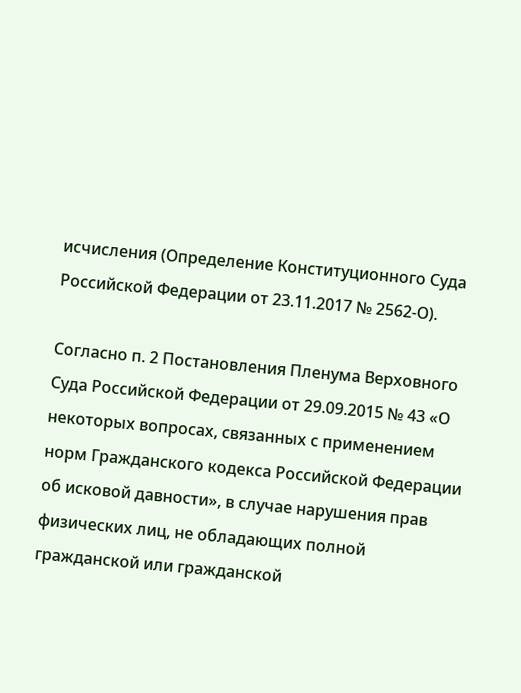исчисления (Определение Конституционного Суда Российской Федерации от 23.11.2017 № 2562-О).

Согласно п. 2 Постановления Пленума Верховного Суда Российской Федерации от 29.09.2015 № 43 «О некоторых вопросах, связанных с применением норм Гражданского кодекса Российской Федерации об исковой давности», в случае нарушения прав физических лиц, не обладающих полной гражданской или гражданской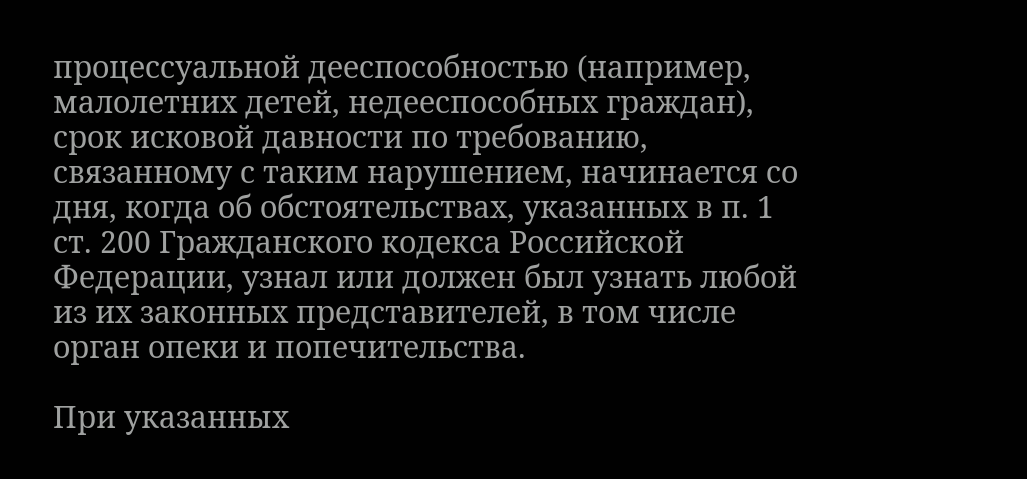процессуальной дееспособностью (например, малолетних детей, недееспособных граждан), срок исковой давности по требованию, связанному с таким нарушением, начинается со дня, когда об обстоятельствах, указанных в п. 1 ст. 200 Гражданского кодекса Российской Федерации, узнал или должен был узнать любой из их законных представителей, в том числе орган опеки и попечительства.

При указанных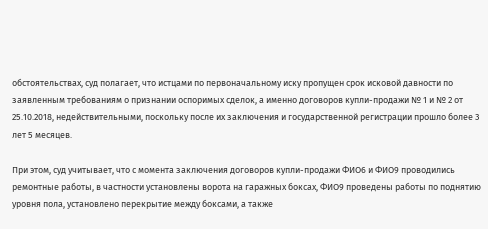обстоятельствах, суд полагает, что истцами по первоначальному иску пропущен срок исковой давности по заявленным требованиям о признании оспоримых сделок, а именно договоров купли-продажи № 1 и № 2 от 25.10.2018, недействительными, поскольку после их заключения и государственной регистрации прошло более 3 лет 5 месяцев.

При этом, суд учитывает, что с момента заключения договоров купли-продажи ФИО6 и ФИО9 проводились ремонтные работы, в частности установлены ворота на гаражных боксах, ФИО9 проведены работы по поднятию уровня пола, установлено перекрытие между боксами, а также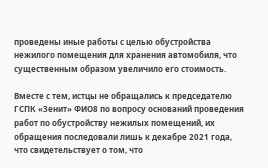проведены иные работы с целью обустройства нежилого помещения для хранения автомобиля, что существенным образом увеличило его стоимость.

Вместе с тем, истцы не обращались к председателю ГСПК «Зенит» ФИО8 по вопросу оснований проведения работ по обустройству нежилых помещений, их обращения последовали лишь к декабре 2021 года, что свидетельствует о том, что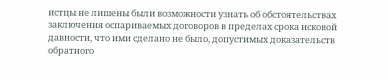истцы не лишены были возможности узнать об обстоятельствах заключения оспариваемых договоров в пределах срока исковой давности, что ими сделано не было, допустимых доказательств обратного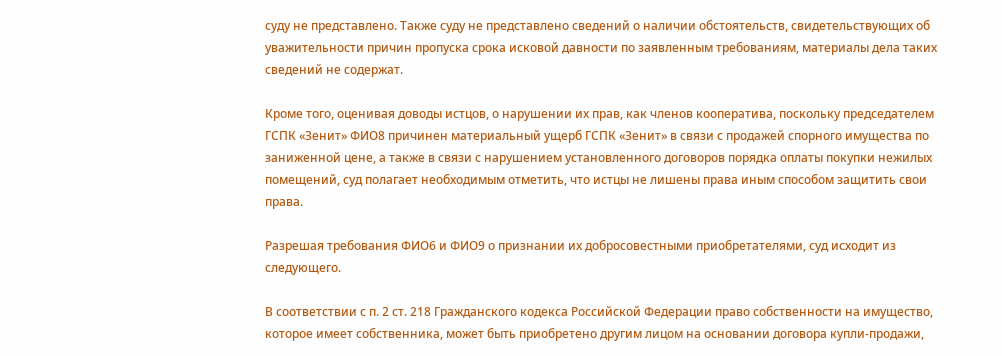суду не представлено. Также суду не представлено сведений о наличии обстоятельств, свидетельствующих об уважительности причин пропуска срока исковой давности по заявленным требованиям, материалы дела таких сведений не содержат.

Кроме того, оценивая доводы истцов, о нарушении их прав, как членов кооператива, поскольку председателем ГСПК «Зенит» ФИО8 причинен материальный ущерб ГСПК «Зенит» в связи с продажей спорного имущества по заниженной цене, а также в связи с нарушением установленного договоров порядка оплаты покупки нежилых помещений, суд полагает необходимым отметить, что истцы не лишены права иным способом защитить свои права.

Разрешая требования ФИО6 и ФИО9 о признании их добросовестными приобретателями, суд исходит из следующего.

В соответствии с п. 2 ст. 218 Гражданского кодекса Российской Федерации право собственности на имущество, которое имеет собственника, может быть приобретено другим лицом на основании договора купли-продажи,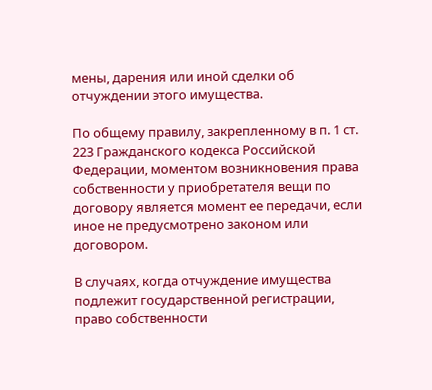мены, дарения или иной сделки об отчуждении этого имущества.

По общему правилу, закрепленному в п. 1 ст. 223 Гражданского кодекса Российской Федерации, моментом возникновения права собственности у приобретателя вещи по договору является момент ее передачи, если иное не предусмотрено законом или договором.

В случаях, когда отчуждение имущества подлежит государственной регистрации, право собственности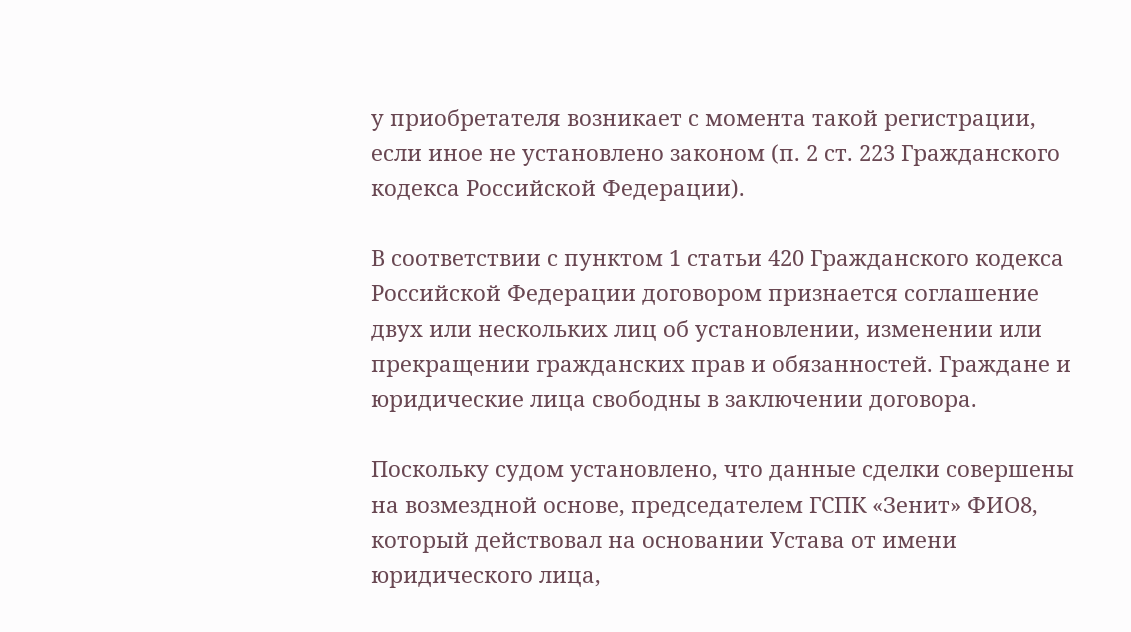у приобретателя возникает с момента такой регистрации, если иное не установлено законом (п. 2 ст. 223 Гражданского кодекса Российской Федерации).

В соответствии с пунктом 1 статьи 420 Гражданского кодекса Российской Федерации договором признается соглашение двух или нескольких лиц об установлении, изменении или прекращении гражданских прав и обязанностей. Граждане и юридические лица свободны в заключении договора.

Поскольку судом установлено, что данные сделки совершены на возмездной основе, председателем ГСПК «Зенит» ФИО8, который действовал на основании Устава от имени юридического лица,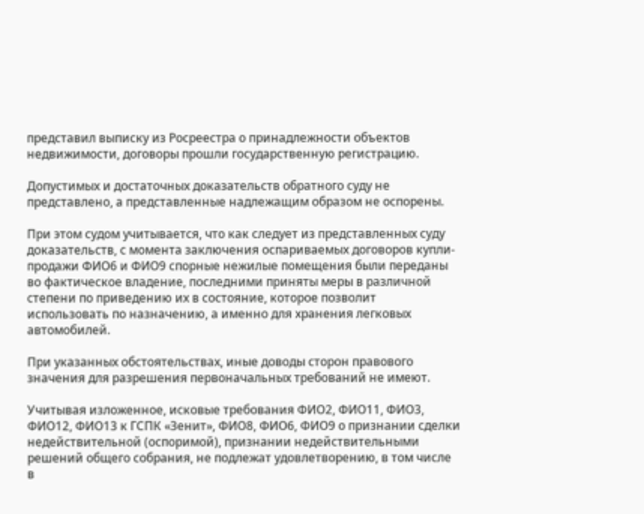представил выписку из Росреестра о принадлежности объектов недвижимости, договоры прошли государственную регистрацию.

Допустимых и достаточных доказательств обратного суду не представлено, а представленные надлежащим образом не оспорены.

При этом судом учитывается, что как следует из представленных суду доказательств, с момента заключения оспариваемых договоров купли-продажи ФИО6 и ФИО9 спорные нежилые помещения были переданы во фактическое владение, последними приняты меры в различной степени по приведению их в состояние, которое позволит использовать по назначению, а именно для хранения легковых автомобилей.

При указанных обстоятельствах, иные доводы сторон правового значения для разрешения первоначальных требований не имеют.

Учитывая изложенное, исковые требования ФИО2, ФИО11, ФИО3, ФИО12, ФИО13 к ГСПК «Зенит», ФИО8, ФИО6, ФИО9 о признании сделки недействительной (оспоримой), признании недействительными решений общего собрания, не подлежат удовлетворению, в том числе в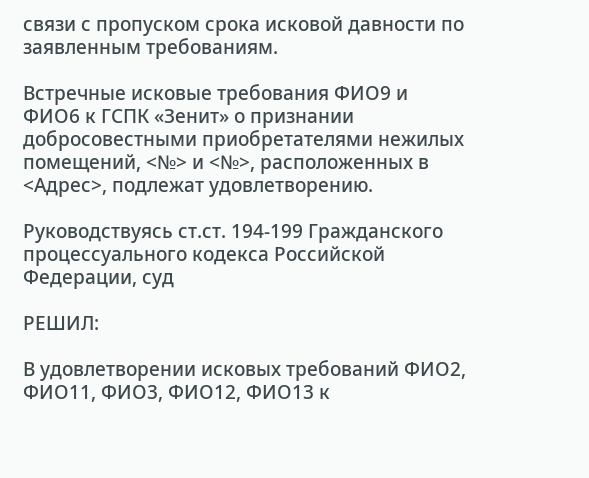связи с пропуском срока исковой давности по заявленным требованиям.

Встречные исковые требования ФИО9 и ФИО6 к ГСПК «Зенит» о признании добросовестными приобретателями нежилых помещений, <№> и <№>, расположенных в <Адрес>, подлежат удовлетворению.

Руководствуясь ст.ст. 194-199 Гражданского процессуального кодекса Российской Федерации, суд

РЕШИЛ:

В удовлетворении исковых требований ФИО2, ФИО11, ФИО3, ФИО12, ФИО13 к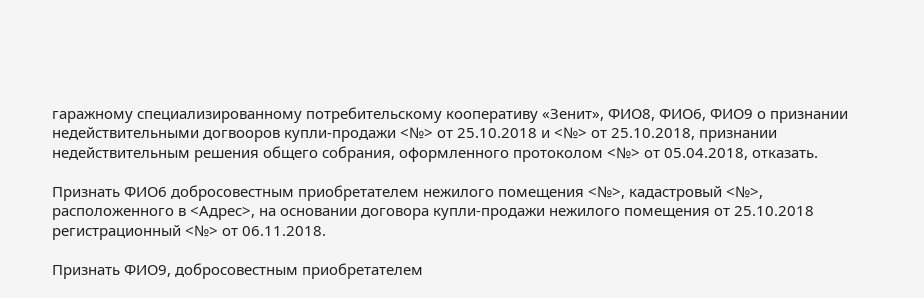гаражному специализированному потребительскому кооперативу «Зенит», ФИО8, ФИО6, ФИО9 о признании недействительными догвооров купли-продажи <№> от 25.10.2018 и <№> от 25.10.2018, признании недействительным решения общего собрания, оформленного протоколом <№> от 05.04.2018, отказать.

Признать ФИО6 добросовестным приобретателем нежилого помещения <№>, кадастровый <№>, расположенного в <Адрес>, на основании договора купли-продажи нежилого помещения от 25.10.2018 регистрационный <№> от 06.11.2018.

Признать ФИО9, добросовестным приобретателем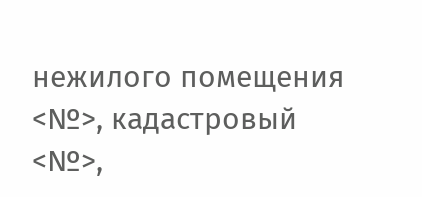нежилого помещения <№>, кадастровый <№>,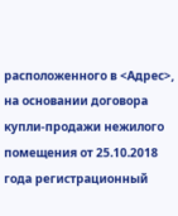расположенного в <Адрес>, на основании договора купли-продажи нежилого помещения от 25.10.2018 года регистрационный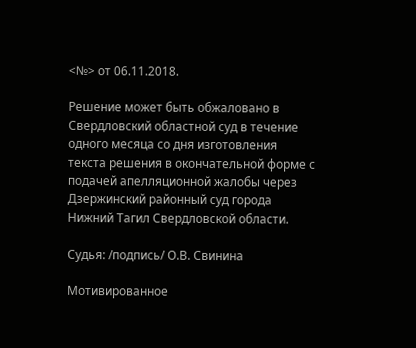<№> от 06.11.2018.

Решение может быть обжаловано в Свердловский областной суд в течение одного месяца со дня изготовления текста решения в окончательной форме с подачей апелляционной жалобы через Дзержинский районный суд города Нижний Тагил Свердловской области.

Судья: /подпись/ О.В. Свинина

Мотивированное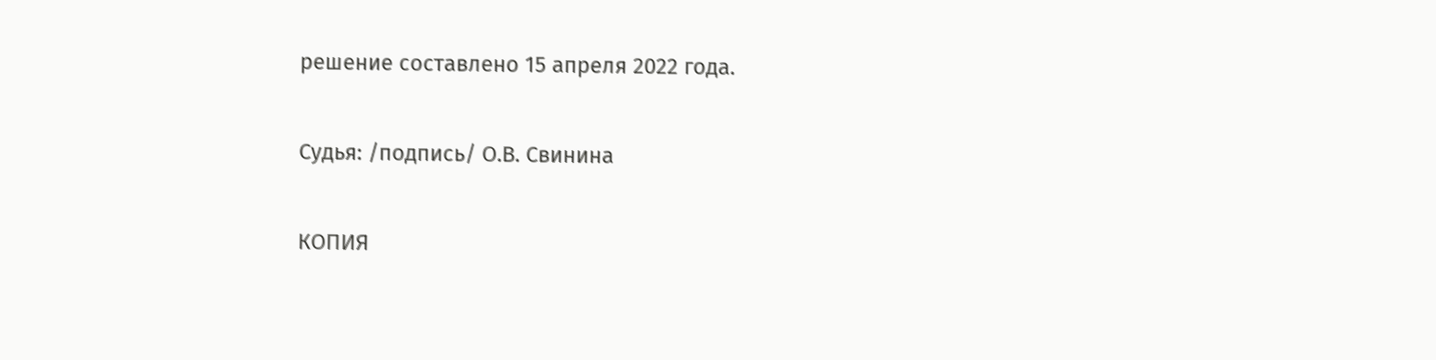решение составлено 15 апреля 2022 года.

Судья: /подпись/ О.В. Свинина

КОПИЯ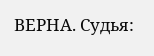ВЕРНА. Судья: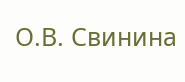О.В. Свинина